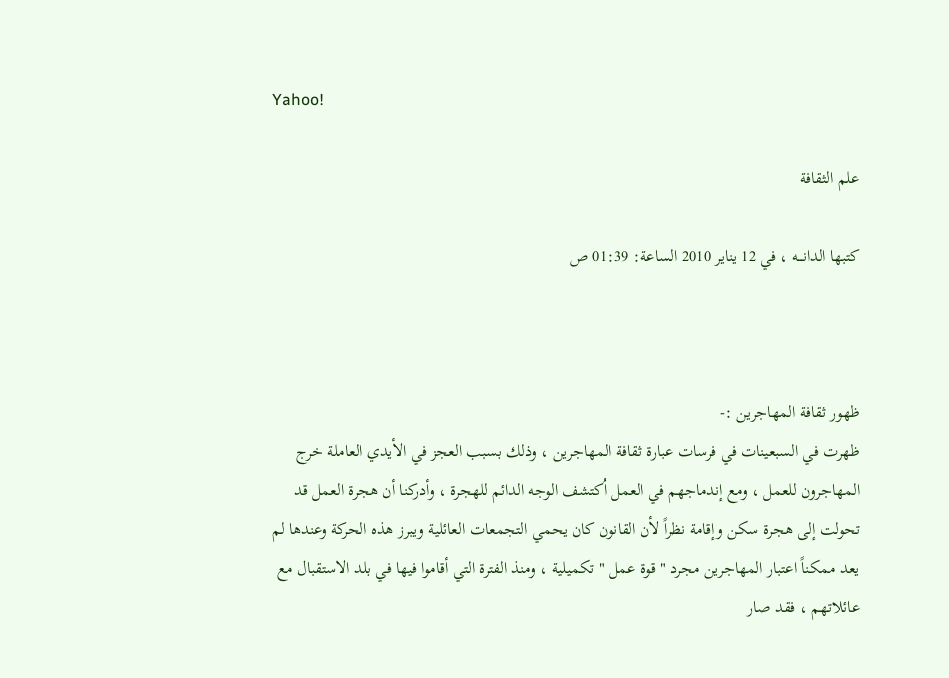Yahoo!

علم الثقافة

كتبها الدانـــه ، في 12 يناير 2010 الساعة: 01:39 ص



ظهور ثقافة المهاجرين :-
ظهرت في السبعينات في فرسات عبارة ثقافة المهاجرين ، وذلك بسبب العجز في الأيدي العاملة خرج المهاجرون للعمل ، ومع إندماجهم في العمل اُكتشف الوجه الدائم للهجرة ، وأدركنا أن هجرة العمل قد تحولت إلى هجرة سكن وإقامة نظراً لأن القانون كان يحمي التجمعات العائلية ويبرز هذه الحركة وعندها لم يعد ممكناً اعتبار المهاجرين مجرد " قوة عمل " تكميلية ، ومنذ الفترة التي أقاموا فيها في بلد الاستقبال مع عائلاتهم ، فقد صار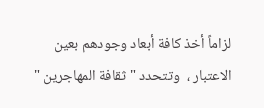لزاماً أخذ كافة أبعاد وجودهم بعين الاعتبار ،  وتتحدد " ثقافة المهاجرين "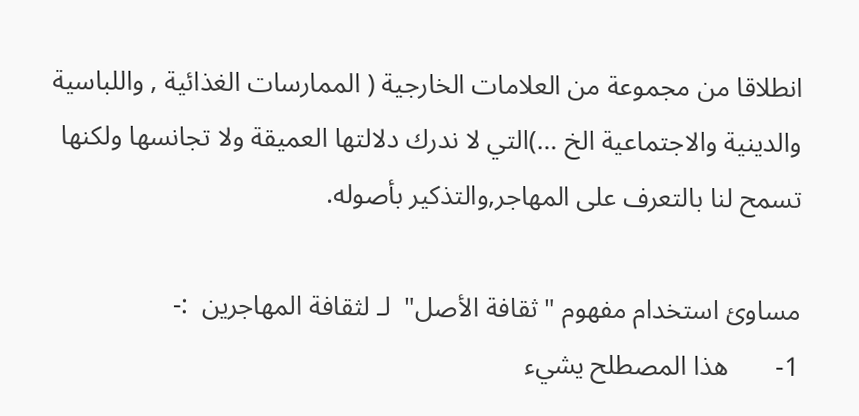انطلاقا من مجموعة من العلامات الخارجية ( الممارسات الغذائية , واللباسية والدينية والاجتماعية الخ …)التي لا ندرك دلالتها العميقة ولا تجانسها ولكنها تسمح لنا بالتعرف على المهاجر,والتذكير بأصوله.

مساوئ استخدام مفهوم "ثقافة الأصل"  لـ لثقافة المهاجرين  :-
1-       هذا المصطلح يشيء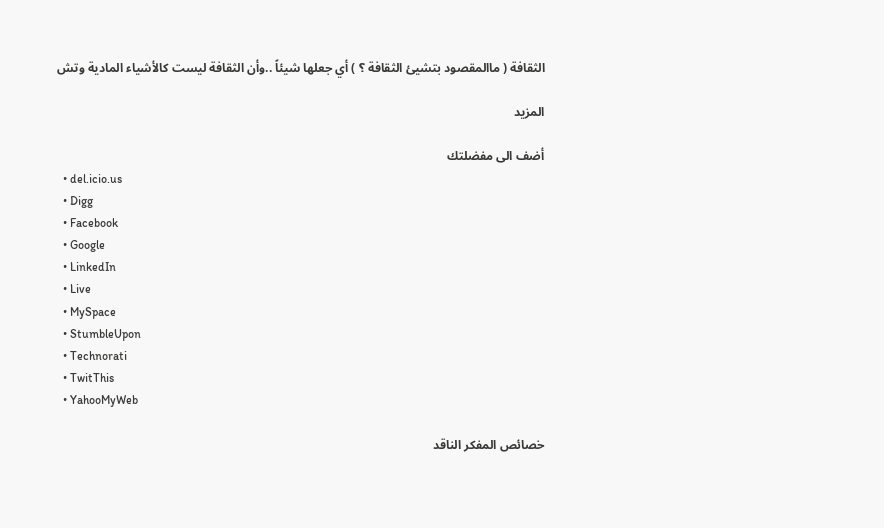الثقافة ( ماالمقصود بتشيئ الثقافة ؟ ) أي جعلها شيئاً ..وأن الثقافة ليست كالأشياء المادية وتش

المزيد

أضف الى مفضلتك
  • del.icio.us
  • Digg
  • Facebook
  • Google
  • LinkedIn
  • Live
  • MySpace
  • StumbleUpon
  • Technorati
  • TwitThis
  • YahooMyWeb

خصائص المفكر الناقد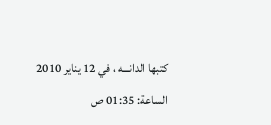كتبها الدانـــه ، في 12 يناير 2010 الساعة: 01:35 ص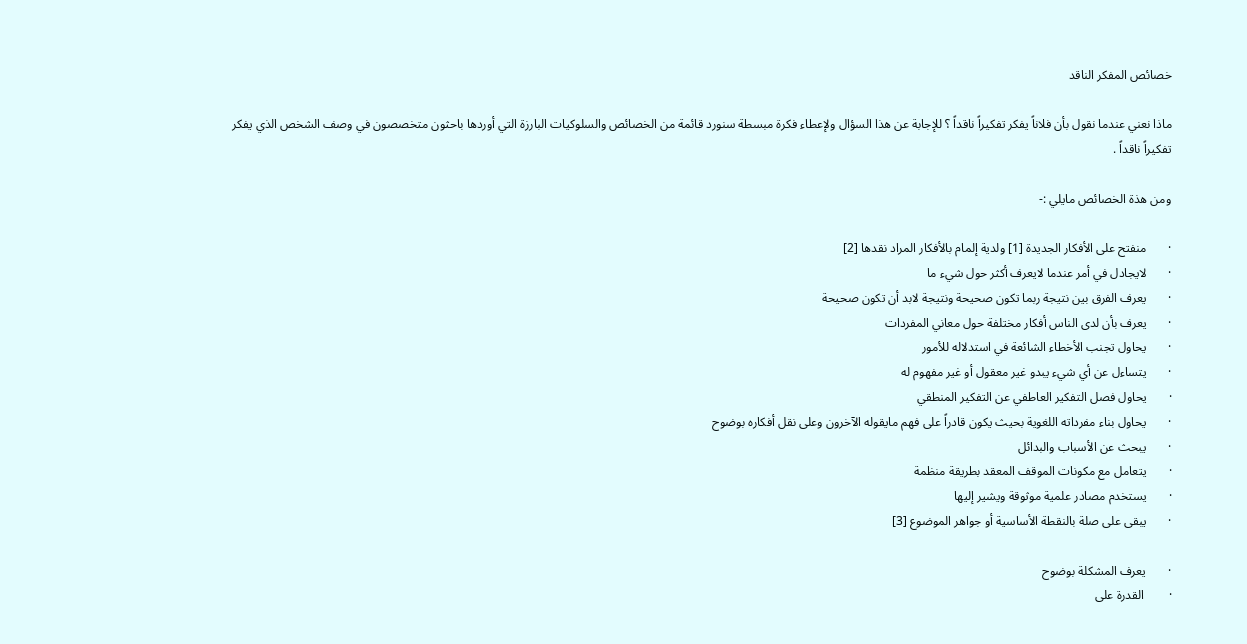خصائص المفكر الناقد

ماذا نعني عندما نقول بأن فلاناً يفكر تفكيراً ناقداً ؟ للإجابة عن هذا السؤال ولإعطاء فكرة مبسطة سنورد قائمة من الخصائص والسلوكيات البارزة التي أوردها باحثون متخصصون في وصف الشخص الذي يفكر تفكيراً ناقداً .

ومن هذة الخصائص مايلي :-

·       منفتح على الأفكار الجديدة [1] ولدية إلمام بالأفكار المراد نقدها [2]
·       لايجادل في أمر عندما لايعرف أكثر حول شيء ما
·       يعرف الفرق بين نتيجة ربما تكون صحيحة ونتيجة لابد أن تكون صحيحة
·       يعرف بأن لدى الناس أفكار مختلفة حول معاني المفردات
·       يحاول تجنب الأخطاء الشائعة في استدلاله للأمور
·       يتساءل عن أي شيء يبدو غير معقول أو غير مفهوم له
·       يحاول فصل التفكير العاطفي عن التفكير المنطقي
·       يحاول بناء مفرداته اللغوية بحيث يكون قادراً على فهم مايقوله الآخرون وعلى نقل أفكاره بوضوح
·       يبحث عن الأسباب والبدائل
·       يتعامل مع مكونات الموقف المعقد بطريقة منظمة
·       يستخدم مصادر علمية موثوقة ويشير إليها
·       يبقى على صلة بالنقطة الأساسية أو جواهر الموضوع [3]

·       يعرف المشكلة بوضوح
·        القدرة على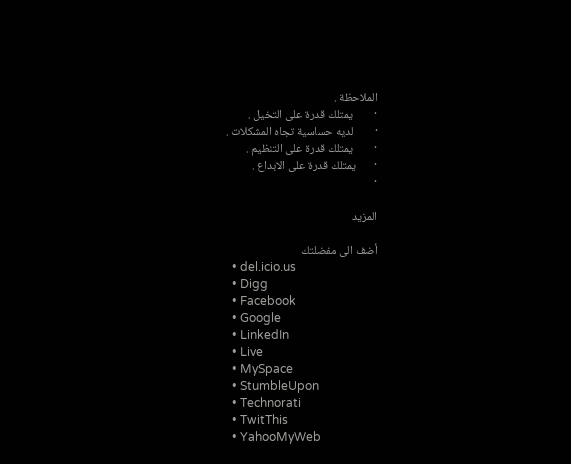الملاحظة .
·        يمتلك قدرة على التخيل .
·        لديه حساسية تجاه المشكلات .
·        يمتلك قدرة على التنظيم .
·       يمتلك قدرة على الابداع .
·

المزيد

أضف الى مفضلتك
  • del.icio.us
  • Digg
  • Facebook
  • Google
  • LinkedIn
  • Live
  • MySpace
  • StumbleUpon
  • Technorati
  • TwitThis
  • YahooMyWeb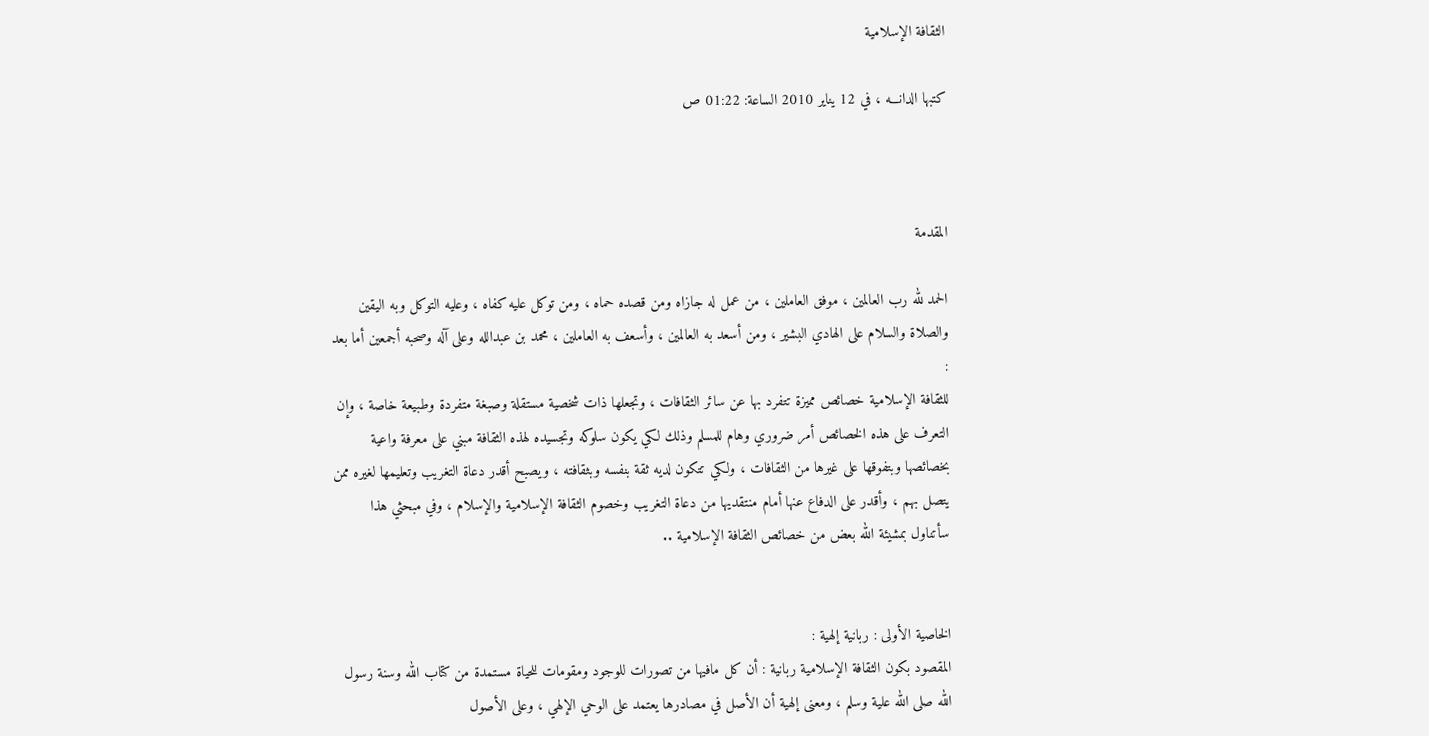الثقافة الإسلامية

كتبها الدانـــه ، في 12 يناير 2010 الساعة: 01:22 ص



المقدمة

الحمد لله رب العالمين ، موفق العاملين ، من عمل له جازاه ومن قصده حماه ، ومن توكل عليه كفاه ، وعليه التوكل وبه اليقين والصلاة والسلام على الهادي البشير ، ومن أسعد به العالمين ، وأسعف به العاملين ، محمد بن عبدالله وعلى آله وصحبه أجمعين أما بعد :
للثقافة الإسلامية خصائص مميزة تتفرد بها عن سائر الثقافات ، وتجعلها ذات شخصية مستقلة وصبغة متفردة وطبيعة خاصة ، وإن التعرف على هذه الخصائص أمر ضروري وهام للمسلم وذلك لكي يكون سلوكه وتجسيده لهذه الثقافة مبني على معرفة واعية بخصائصها وبتفوقها على غيرها من الثقافات ، ولكي تتكون لديه ثقة بنفسه وبثقافته ، ويصبح أقدر دعاة التغريب وتعليمها لغيره ممن يتصل بهم ، وأقدر على الدفاع عنها أمام منتقديها من دعاة التغريب وخصوم الثقافة الإسلامية والإسلام ، وفي مبحثي هذا سأتناول بمشيئة الله بعض من خصائص الثقافة الإسلامية ..


الخاصية الأولى : ربانية إلهية :
المقصود بكون الثقافة الإسلامية ربانية : أن كل مافيها من تصورات للوجود ومقومات للحياة مستمدة من كتاب الله وسنة رسول الله صلى الله علية وسلم ، ومعنى إلهية أن الأصل في مصادرها يعتمد على الوحي الإلهي ، وعلى الأصول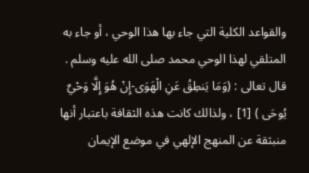والقواعد الكلية التي جاء بها هذا الوحي ، أو جاء به المتلقي لهذا الوحي محمد صلى الله عليه وسلم . قال تعالى : (وَمَا يَنطِقُ عَنِ الْهَوَى-إِنْ هُوَ إِلَّا وَحْيٌ يُوحَى ) [1] ، ولذالك كانت هذه الثقافة باعتبار أنها منبثقة عن المنهج الإلهي في موضع الإيمان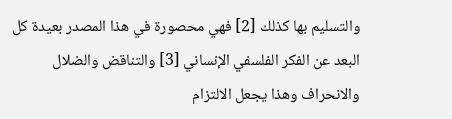والتسليم بها كذلك [2] فهي محصورة في هذا المصدر بعيدة كل البعد عن الفكر الفلسفي الإنساني [3] والتناقض والضلال والانحراف وهذا يجعل الالتزام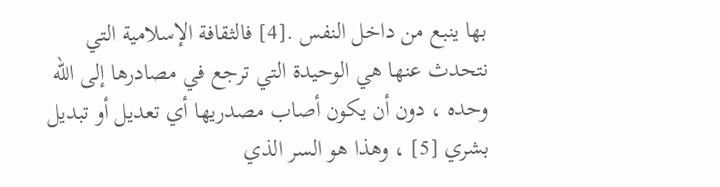بها ينبع من داخل النفس .[4] فالثقافة الإسلامية التي نتحدث عنها هي الوحيدة التي ترجع في مصادرها إلى الله وحده ، دون أن يكون أصاب مصدريها أي تعديل أو تبديل بشري [5] ، وهذا هو السر الذي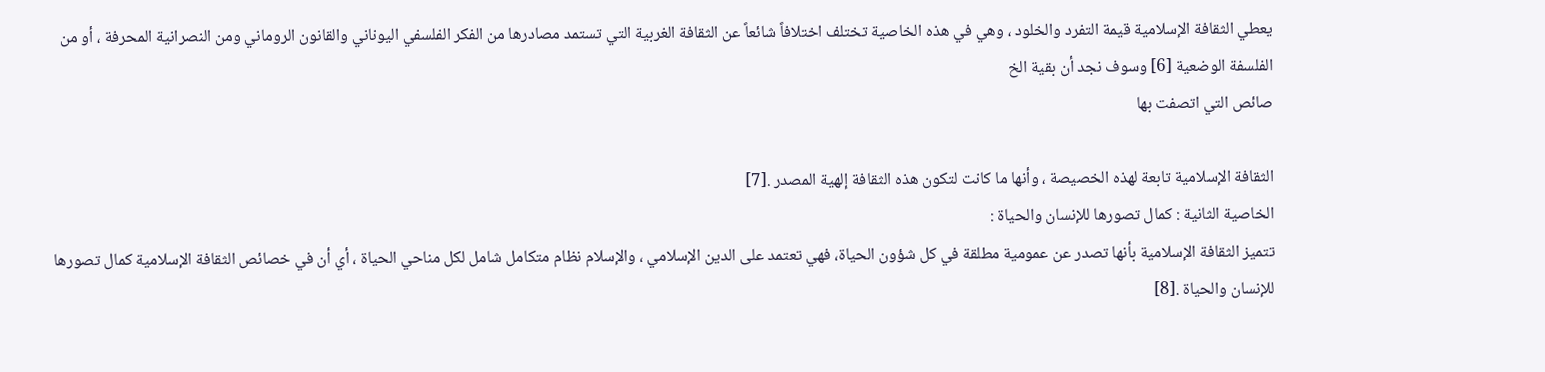يعطي الثقافة الإسلامية قيمة التفرد والخلود ، وهي في هذه الخاصية تختلف اختلافاً شائعاً عن الثقافة الغربية التي تستمد مصادرها من الفكر الفلسفي اليوناني والقانون الروماني ومن النصرانية المحرفة ، أو من الفلسفة الوضعية [6] وسوف نجد أن بقية الخ
صائص التي اتصفت بها

الثقافة الإسلامية تابعة لهذه الخصيصة ، وأنها ما كانت لتكون هذه الثقافة إلهية المصدر .[7]
الخاصية الثانية : كمال تصورها للإنسان والحياة :
تتميز الثقافة الإسلامية بأنها تصدر عن عمومية مطلقة في كل شؤون الحياة، فهي تعتمد على الدين الإسلامي ، والإسلام نظام متكامل شامل لكل مناحي الحياة ، أي أن في خصائص الثقافة الإسلامية كمال تصورها للإنسان والحياة .[8]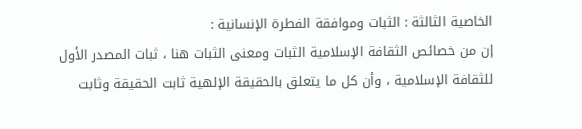الخاصية الثالثة : الثبات وموافقة الفطرة الإنسانية :
إن من خصائص الثقافة الإسلامية الثبات ومعنى الثبات هنا ، ثبات المصدر الأول للثقافة الإسلامية ، وأن كل ما يتعلق بالحقيقة الإلهية ثابت الحقيقة وثابت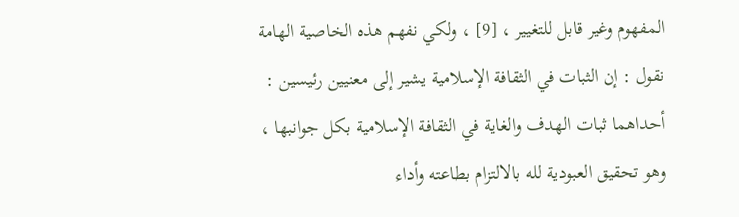المفهوم وغير قابل للتغيير ، [9] ، ولكي نفهم هذه الخاصية الهامة نقول : إن الثبات في الثقافة الإسلامية يشير إلى معنيين رئيسين : أحداهما ثبات الهدف والغاية في الثقافة الإسلامية بكل جوانبها ، وهو تحقيق العبودية لله بالالتزام بطاعته وأداء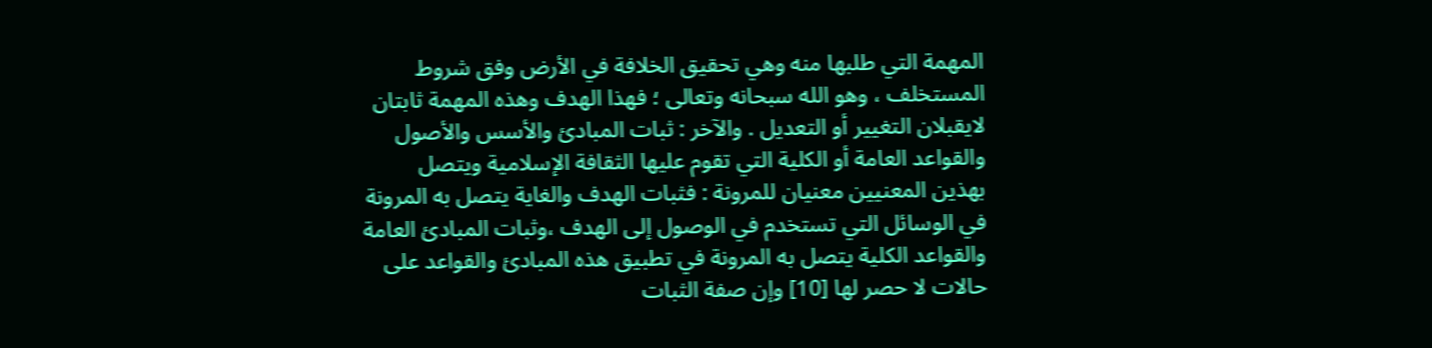المهمة التي طلبها منه وهي تحقيق الخلافة في الأرض وفق شروط المستخلف ، وهو الله سبحانه وتعالى ؛ فهذا الهدف وهذه المهمة ثابتان لايقبلان التغيير أو التعديل . والآخر : ثبات المبادئ والأسس والأصول والقواعد العامة أو الكلية التي تقوم عليها الثقافة الإسلامية ويتصل بهذين المعنيين معنيان للمرونة : فثبات الهدف والغاية يتصل به المرونة في الوسائل التي تستخدم في الوصول إلى الهدف ،وثبات المبادئ العامة والقواعد الكلية يتصل به المرونة في تطبيق هذه المبادئ والقواعد على حالات لا حصر لها [10] وإن صفة الثبات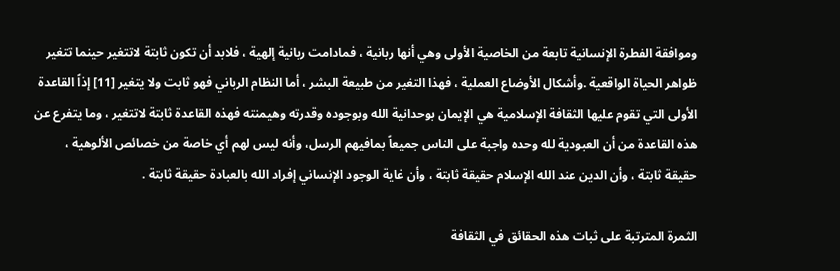وموافقة الفطرة الإنسانية تابعة من الخاصية الأولى وهي أنها ربانية ، فمادامت ربانية إلهية ، فلابد أن تكون ثابتة لاتتغير حينما تتغير ظواهر الحياة الواقعية .وأشكال الأوضاع العملية ، فهذا التغير من طبيعة البشر ، أما النظام الرباني فهو ثابت ولا يتغير [11] إذاً القاعدة الأولى التي تقوم عليها الثقافة الإسلامية هي الإيمان بوحدانية الله وبوجوده وقدرته وهيمنته فهذه القاعدة ثابتة لاتتغير ، وما يتفرع عن هذه القاعدة من أن العبودية لله وحده واجبة على الناس جميعاً بمافيهم الرسل، وأنه ليس لهم أي خاصة من خصائص الألوهية ، حقيقة ثابتة ، وأن الدين عند الله الإسلام حقيقة ثابتة ، وأن غاية الوجود الإنساني إفراد الله بالعبادة حقيقة ثابتة .

الثمرة المترتبة على ثبات هذه الحقائق في الثقافة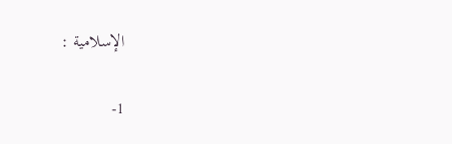الإسلامية :

1-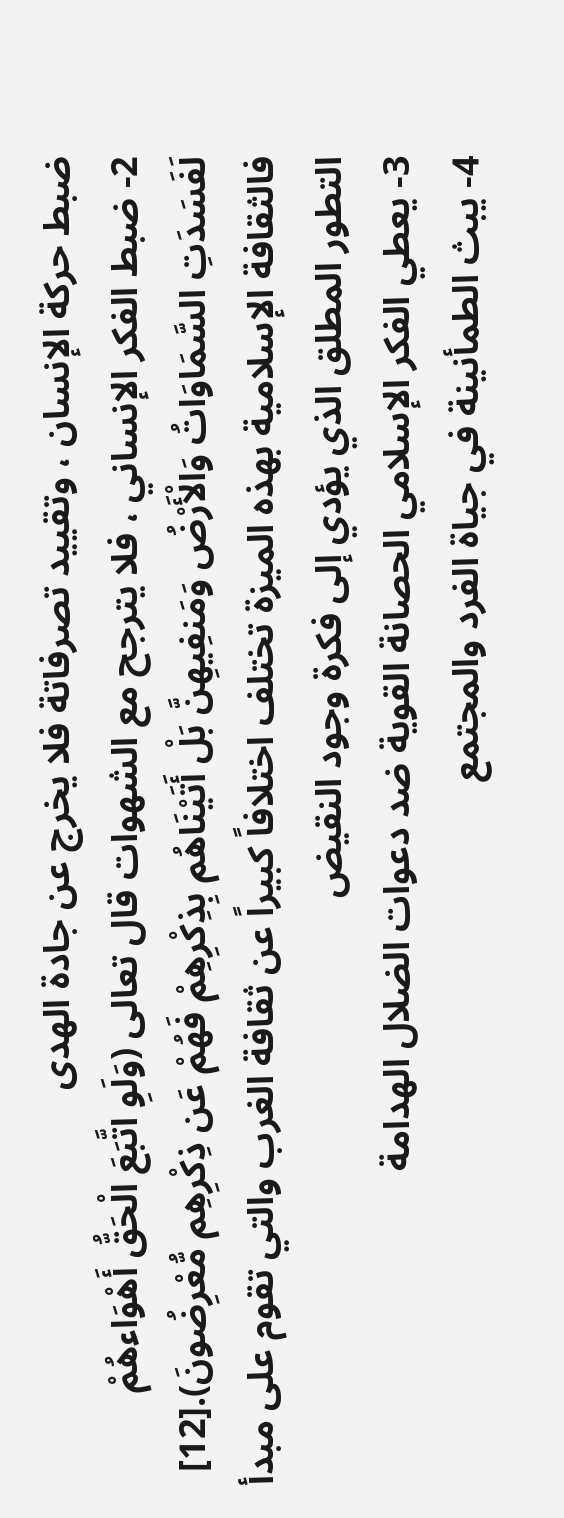ضبط حركة الإنسان ، وتقييد تصرفاتة فلا يخرج عن جادة الهدى
2- ضبط الفكر الإنساني ، فلا يترجح مع الشهوات قال تعالى (وَلَوِ اتَّبَعَ الْحَقُّ أَهْوَاءهُمْ لَفَسَدَتِ السَّمَاوَاتُ وَالْأَرْضُ وَمَنفِيهِنَّ بَلْ أَتَيْنَاهُم بِذِكْرِهِمْ فَهُمْ عَن ذِكْرِهِم مُّعْرِضُونَ).[12] فالثقافة الإسلامية بهذه الميزة تختلف اختلافاً كبيراً عن ثقافة الغرب والتي تقوم على مبدأ التطور المطلق الذي يؤدي إلى فكرة وجود النقيض
3- يعطي الفكر الإسلامي الحصانة القوية ضد دعوات الضلال الهدامة
4- يبث الطمأنينة في جياة الفرد والمجتمع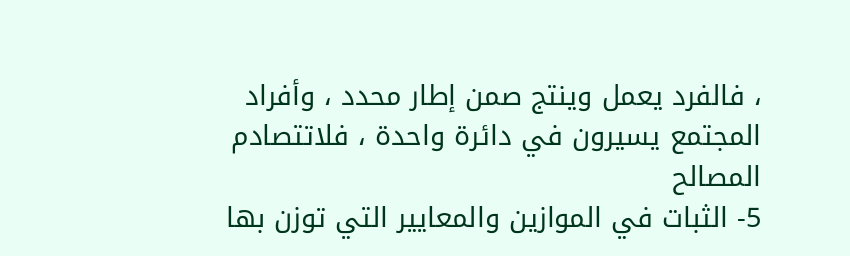، فالفرد يعمل وينتج صمن إطار محدد ، وأفراد المجتمع يسيرون في دائرة واحدة ، فلاتتصادم المصالح
5- الثبات في الموازين والمعايير التي توزن بها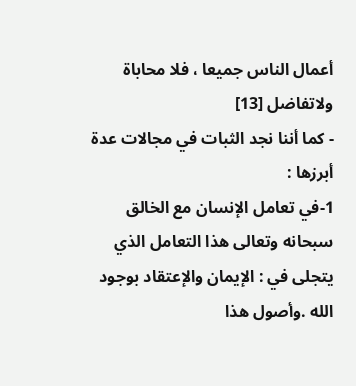أعمال الناس جميعا ، فلا محاباة ولاتفاضل [13]
- كما أننا نجد الثبات في مجالات عدة أبرزها :
1-في تعامل الإنسان مع الخالق سبحانه وتعالى هذا التعامل الذي يتجلى في : الإيمان والإعتقاد بوجود الله .وأصول هذا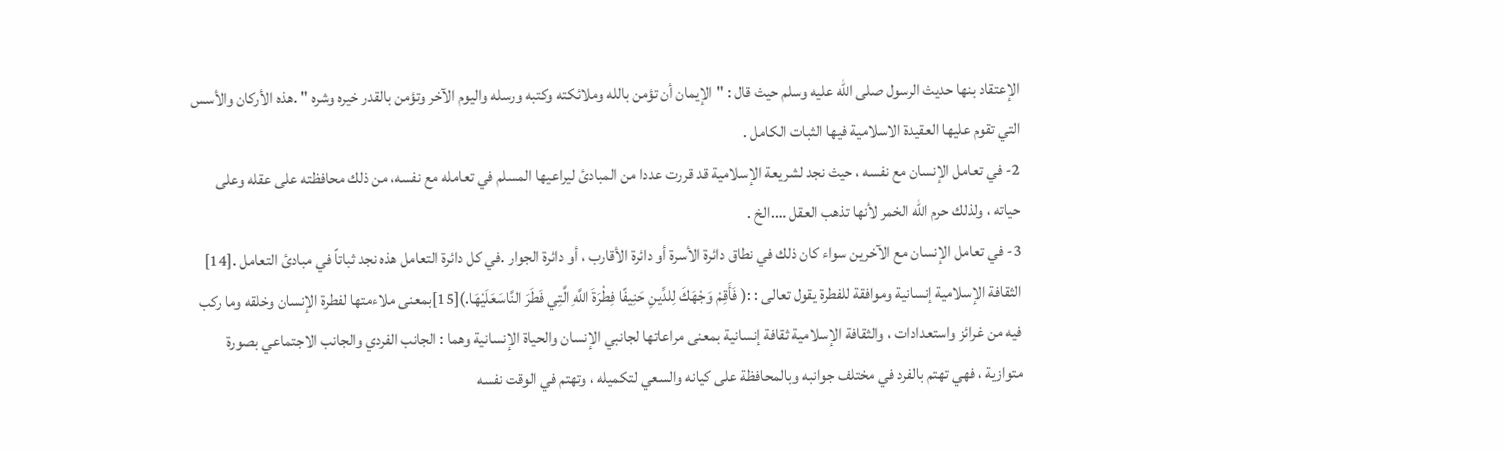الإعتقاد بنها حديث الرسول صلى الله عليه وسلم حيث قال : "الإيمان أن تؤمن بالله وملائكته وكتبه ورسله واليوم الآخر وتؤمن بالقدر خيره وشره " .هذه الأركان والأسس التي تقوم عليها العقيدة الاسلامية فيها الثبات الكامل .
2- في تعامل الإنسان مع نفسه ، حيث نجد لشريعة الإسلامية قد قررت عددا من المبادئ ليراعيها المسلم في تعامله مع نفسه، من ذلك محافظته على عقله وعلى حياته ، ولذلك حرم الله الخمر لأنها تذهب العقل ….الخ .
3- في تعامل الإنسان مع الآخرين سواء كان ذلك في نطاق دائرة الأسرة أو دائرة الأقارب ، أو دائرة الجوار .في كل دائرة التعامل هذه نجد ثباتاً في مبادئ التعامل .[14]
الثقافة الإسلامية إنسانية وموافقة للفطرة يقول تعالى : :( فَأَقِمْ وَجْهَكَ لِلدِّينِ حَنِيفًا فِطْرَةَ اللَّهِ الَّتِي فَطَرَ النَّاسَعَلَيْهَا.)[15]بمعنى ملاءمتها لفطرة الإنسان وخلقه وما ركب فيه من غرائز واستعدادات ، والثقافة الإسلامية ثقافة إنسانية بمعنى مراعاتها لجانبي الإنسان والحياة الإنسانية وهما : الجانب الفردي والجانب الاجتماعي بصورة متوازية ، فهي تهتم بالفرد في مختلف جوانبه وبالمحافظة على كيانه والسعي لتكميله ، وتهتم في الوقت نفسه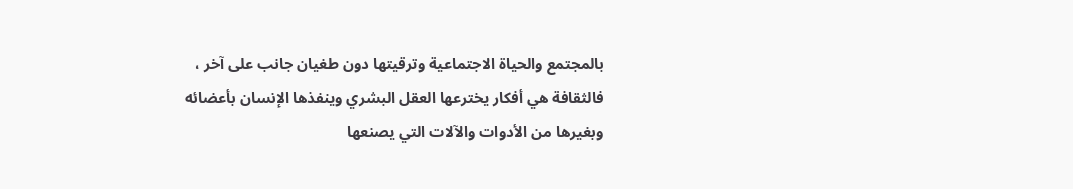بالمجتمع والحياة الاجتماعية وترقيتها دون طغيان جانب على آخر ، فالثقافة هي أفكار يخترعها العقل البشري وينفذها الإنسان بأعضائه وبغيرها من الأدوات والآلات التي يصنعها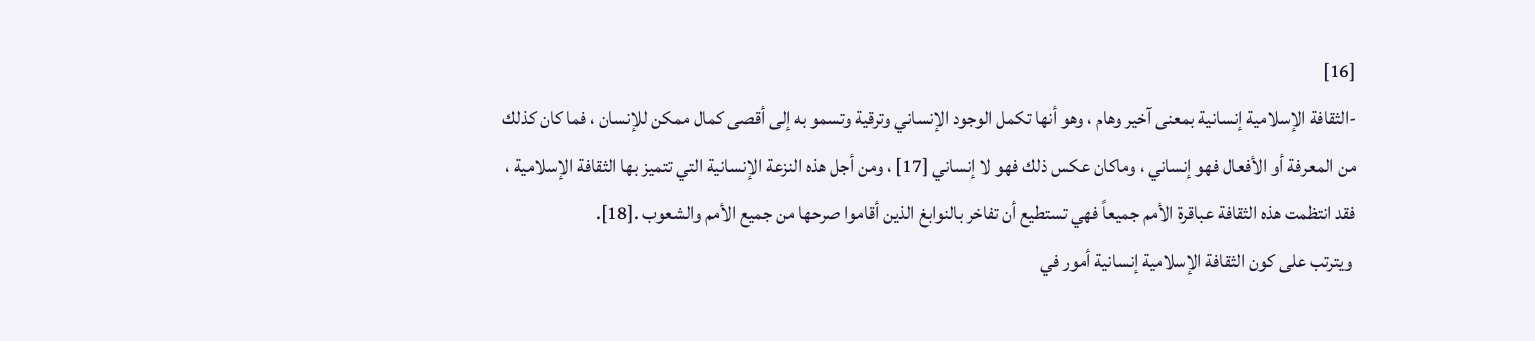[16]
-الثقافة الإسلامية إنسانية بمعنى آخير وهام ، وهو أنها تكمل الوجود الإنساني وترقية وتسمو به إلى أقصى كمال ممكن للإنسان ، فما كان كذلك من المعرفة أو الأفعال فهو إنساني ، وماكان عكس ذلك فهو لا إنساني [17] ، ومن أجل هذه النزعة الإنسانية التي تتميز بها الثقافة الإسلامية ، فقد انتظمت هذه الثقافة عباقرة الأمم جميعاً فهي تستطيع أن تفاخر بالنوابغ الذين أقاموا صرحها من جميع الأمم والشعوب .[18].
 ويترتب على كون الثقافة الإسلامية إنسانية أمور في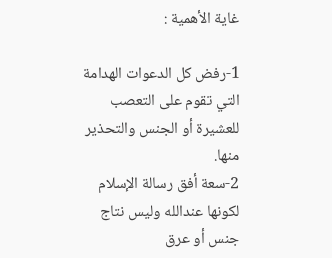غاية الأهمية :

1-رفض كل الدعوات الهدامة التي تقوم على التعصب للعشيرة أو الجنس والتحذير منها.
2-سعة أفق رسالة الإسلام لكونها عندالله وليس نتاج جنس أو عرق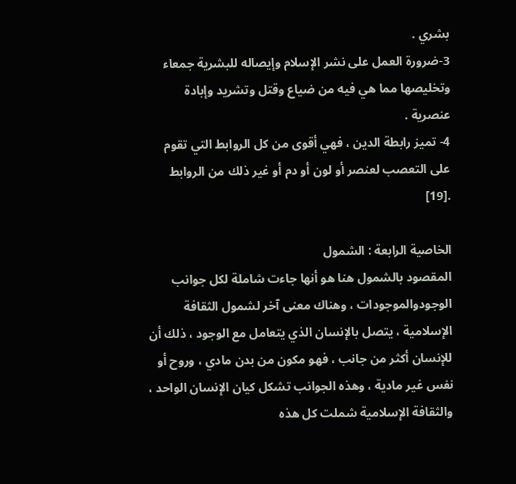بشري .
3-ضرورة العمل على نشر الإسلام وإيصاله للبشرية جمعاء وتخليصها مما هي فيه من ضياع وقتل وتشريد وإبادة عنصرية .
4- تميز رابطة الدين ، فهي أقوى من كل الروابط التي تقوم على التعصب لعنصر أو لون أو دم أو غير ذلك من الروابط .[19]

الخاصية الرابعة : الشمول
المقصود بالشمول هنا هو أنها جاءت شاملة لكل جوانب الوجودوالموجودات ، وهناك معنى آخر لشمول الثقافة الإسلامية ، يتصل بالإنسان الذي يتعامل مع الوجود ، ذلك أن للإنسان أكثر من جانب ، فهو مكون من بدن مادي ، وروح أو نفس غير مادية ، وهذه الجوانب تشكل كيان الإنسان الواحد ، والثقافة الإسلامية شملت كل هذه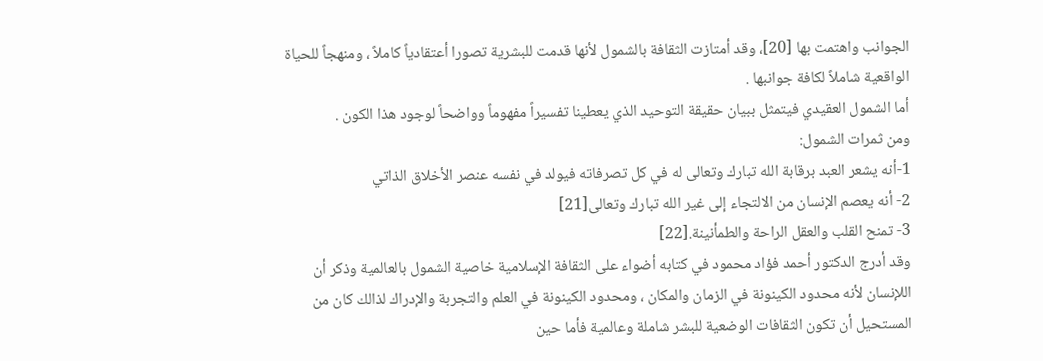الجوانب واهتمت بها [20]، وقد أمتازت الثقافة بالشمول لأنها قدمت للبشرية تصورا أعتقادياً كاملاً ، ومنهجاً للحياة الواقعية شاملاً لكافة جوانبها .
أما الشمول العقيدي فيتمثل ببيان حقيقة التوحيد الذي يعطينا تفسيراً مفهوماً وواضحاً لوجود هذا الكون .
ومن ثمرات الشمول:
1-أنه يشعر العبد برقابة الله تبارك وتعالى له في كل تصرفاته فيولد في نفسه عنصر الأخلاق الذاتي
2- أنه يعصم الإنسان من الالتجاء إلى غير الله تبارك وتعالى[21]
3- تمنح القلب والعقل الراحة والطمأنينة.[22]
وقد أدرج الدكتور أحمد فؤاد محمود في كتابه أضواء على الثقافة الإسلامية خاصية الشمول بالعالمية وذكر أن اللإنسان لأنه محدود الكينونة في الزمان والمكان ، ومحدود الكينونة في العلم والتجربة والإدراك لذالك كان من المستحيل أن تكون الثقافات الوضعية للبشر شاملة وعالمية فأما حين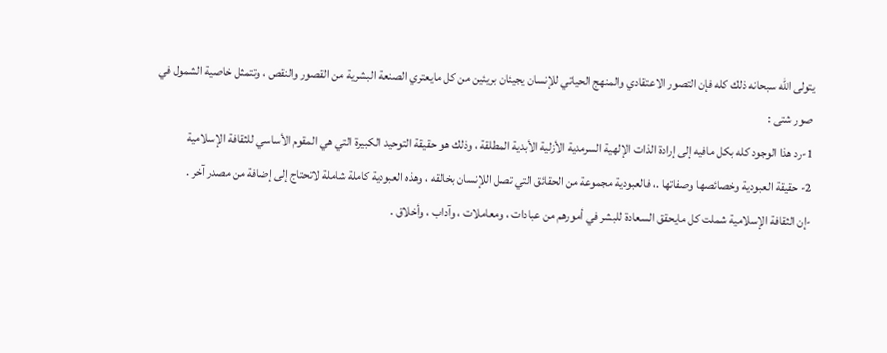يتولى الله سبحانه ذلك كله فإن التصور الاعتقادي والمنهج الحياتي للإنسان يجيئان بريئين من كل مايعتري الصنعة البشرية من القصور والنقص ، وتتمثل خاصية الشمول في صور شتى :
1-رد هذا الوجود كله بكل مافيه إلى إرادة الذات الإلهية السرمدية الأزلية الأبدية المطلقة ، وذلك هو حقيقة التوحيد الكبيرة التي هي المقوم الأساسي للثقافة الإسلامية
2- حقيقة العبودية وخصائصها وصفاتها .، فالعبودية مجموعة من الحقائق التي تصل اللإنسان بخالقه ، وهذه العبودية كاملة شاملة لاتحتاج إلى إضافة من مصدر آخر .
-إن الثقافة الإسلامية شملت كل مايحقق السعادة للبشر في أمورهم من عبادات ، ومعاملات ، وآداب ، وأخلاق .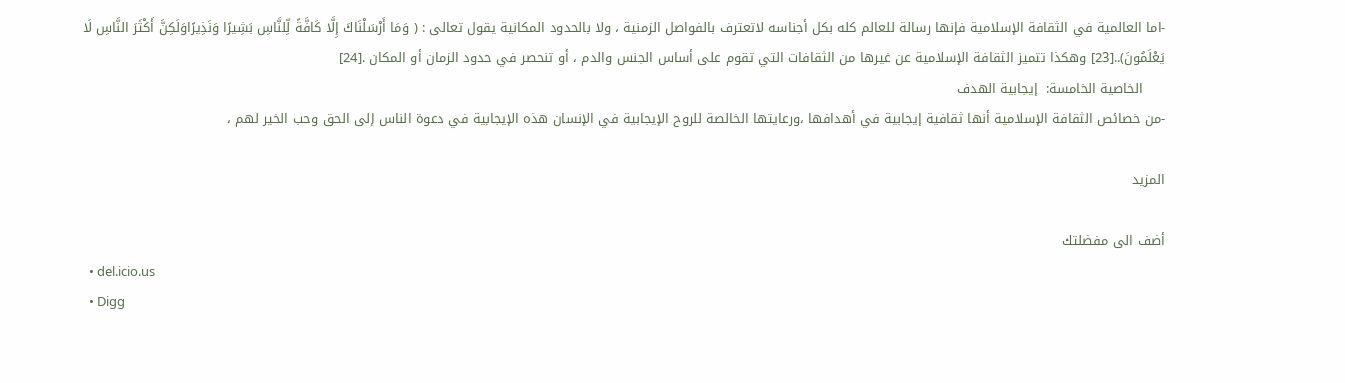-اما العالمية في الثقافة الإسلامية فإنها رسالة للعالم كله بكل أجناسه لاتعترف بالفواصل الزمنية ، ولا بالحدود المكانية يقول تعالى : ( وَمَا أَرْسَلْنَاكَ إِلَّا كَافَّةً لِّلنَّاسِ بَشِيرًا وَنَذِيرًاوَلَكِنَّ أَكْثَرَ النَّاسِ لَا يَعْلَمُونَ)..[23] وهكذا تتميز الثقافة الإسلامية عن غيرها من الثقافات التي تقوم على أساس الجنس والدم ، أو تنحصر في حدود الزمان أو المكان .[24]
     الخاصية الخامسة:  إيجابية الهدف
-من خصائص الثقافة الإسلامية أنها ثقافية إيجابية في أهدافها ،ورعايتها الخالصة للروح الإيجابية في الإنسان هذه الإيجابية في دعوة الناس إلى الحق وحب الخير لهم ،

المزيد

أضف الى مفضلتك
  • del.icio.us
  • Digg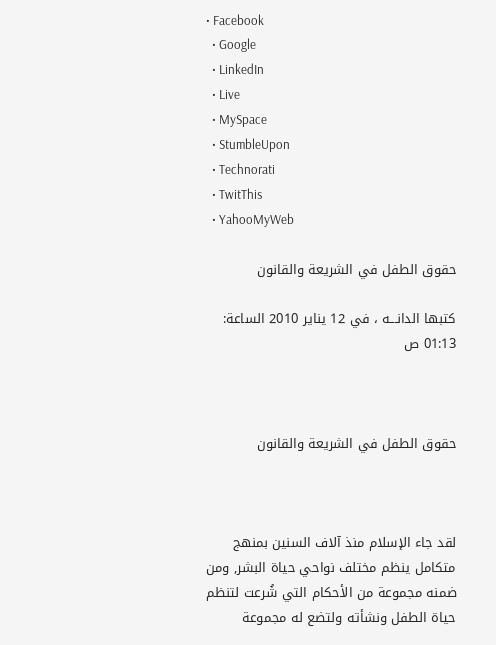• Facebook
  • Google
  • LinkedIn
  • Live
  • MySpace
  • StumbleUpon
  • Technorati
  • TwitThis
  • YahooMyWeb

حقوق الطفل في الشريعة والقانون

كتبها الدانـــه ، في 12 يناير 2010 الساعة: 01:13 ص



حقوق الطفل في الشريعة والقانون



لقد جاء الإسلام منذ آلاف السنين بمنهج متكامل ينظم مختلف نواحي حياة البشر, ومن ضمنه مجموعة من الأحكام التي شُرعت لتنظم حياة الطفل ونشأته ولتضع له مجموعة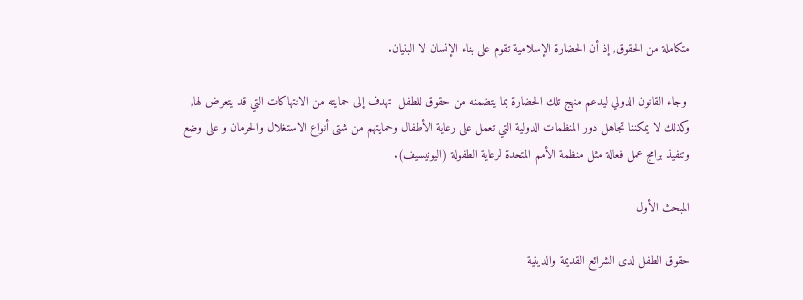متكاملة من الحقوق, إذ أن الحضارة الإسلامية تقوم على بناء الإنسان لا البنيان.

 وجاء القانون الدولي ليدعم منهج تلك الحضارة بما يتضمنه من حقوق للطفل  تهدف إلى حمايته من الانتهاكات التي قد يتعرض لها, وكذلك لا يمكننا تجاهل دور المنظمات الدولية التي تعمل على رعاية الأطفال وحمايتهم من شتى أنواع الاستغلال والحرمان و على وضع وتنفيذ برامج عمل فعالة مثل منظمة الأمم المتحدة لرعاية الطفولة (اليونيسيف).

المبحث الأول

حقوق الطفل لدى الشرائع القديمة والدينية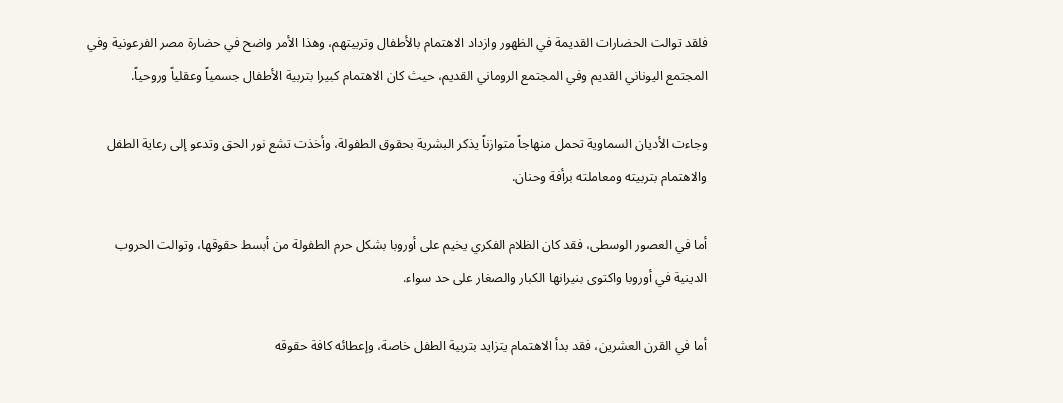فلقد توالت الحضارات القديمة في الظهور وازداد الاهتمام بالأطفال وتربيتهم، وهذا الأمر واضح في حضارة مصر الفرعونية وفي المجتمع اليوناني القديم وفي المجتمع الروماني القديم، حيث كان الاهتمام كبيرا بتربية الأطفال جسمياً وعقلياً وروحياً.

وجاءت الأديان السماوية تحمل منهاجاً متوازناً يذكر البشرية بحقوق الطفولة، وأخذت تشع نور الحق وتدعو إلى رعاية الطفل والاهتمام بتربيته ومعاملته برأفة وحنان.

أما في العصور الوسطى، فقد كان الظلام الفكري يخيم على أوروبا بشكل حرم الطفولة من أبسط حقوقها، وتوالت الحروب الدينية في أوروبا واكتوى بنيرانها الكبار والصغار على حد سواء.

أما في القرن العشرين، فقد بدأ الاهتمام يتزايد بتربية الطفل خاصة، وإعطائه كافة حقوقه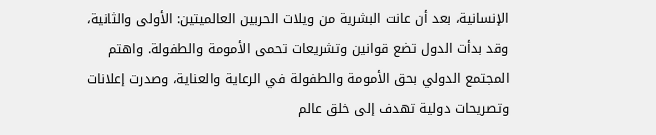الإنسانية، بعد أن عانت البشرية من ويلات الحربين العالميتين: الأولى والثانية، وقد بدأت الدول تضع قوانين وتشريعات تحمى الأمومة والطفولة. واهتم المجتمع الدولي بحق الأمومة والطفولة في الرعاية والعناية، وصدرت إعلانات وتصريحات دولية تهدف إلى خلق عالم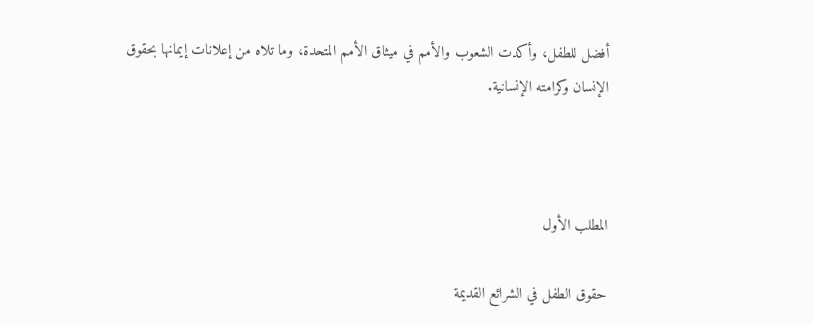أفضل للطفل، وأكدت الشعوب والأمم في ميثاق الأمم المتحدة، وما تلاه من إعلانات إيمانها بحقوق الإنسان وكرامته الإنسانية.



المطلب الأول

حقوق الطفل في الشرائع القديمة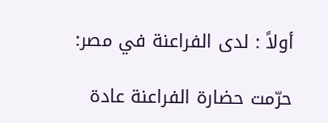أولاً : لدى الفراعنة في مصر:

حرّمت حضارة الفراعنة عادة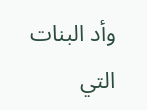وأد البنات التي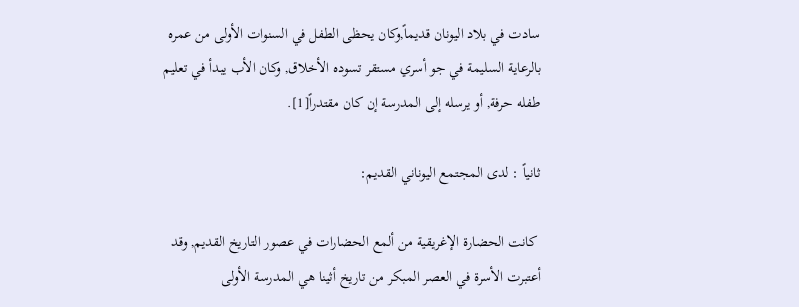سادت في بلاد اليونان قديماً,وكان يحظى الطفل في السنوات الأولى من عمره بالرعاية السليمة في جو أسري مستقر تسوده الأخلاق, وكان الأب يبدأ في تعليم طفله حرفة, أو يرسله إلى المدرسة إن كان مقتدراً[1].

ثانياً : لدى المجتمع اليوناني القديم:

 كانت الحضارة الإغريقية من ألمع الحضارات في عصور التاريخ القديم, وقد أعتبرت الأسرة في العصر المبكر من تاريخ أثينا هي المدرسة الأولى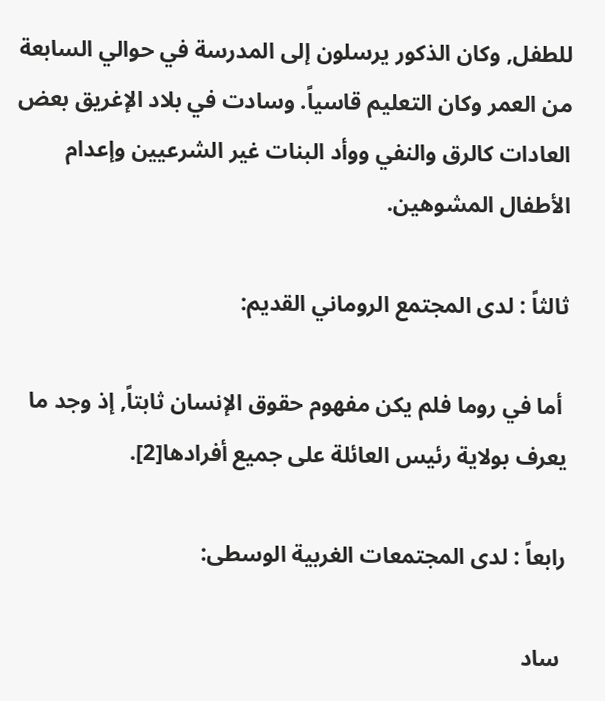للطفل, وكان الذكور يرسلون إلى المدرسة في حوالي السابعة من العمر وكان التعليم قاسياً. وسادت في بلاد الإغريق بعض العادات كالرق والنفي ووأد البنات غير الشرعيين وإعدام الأطفال المشوهين.

ثالثاً : لدى المجتمع الروماني القديم:

 أما في روما فلم يكن مفهوم حقوق الإنسان ثابتاً, إذ وجد ما يعرف بولاية رئيس العائلة على جميع أفرادها[2].

رابعاً : لدى المجتمعات الغربية الوسطى:

 ساد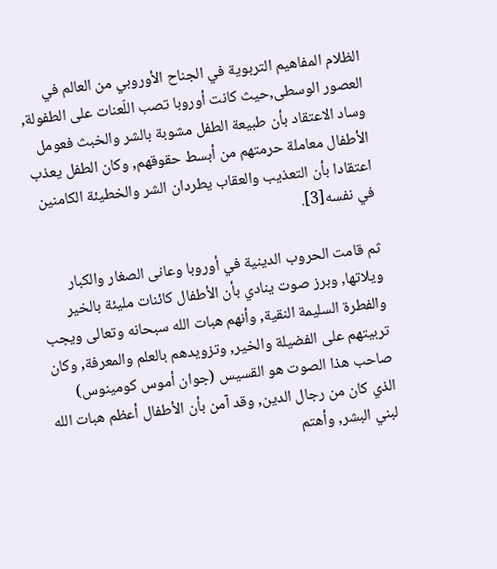الظلام المفاهيم التربوية في الجناح الأوروبي من العالم في العصور الوسطى,حيث كانت أوروبا تصب اللّعنات على الطفولة, وساد الاعتقاد بأن طبيعة الطفل مشوبة بالشر والخبث فعومل الأطفال معاملة حرمتهم من أبسط حقوقهم, وكان الطفل يعذب اعتقادا بأن التعذيب والعقاب يطردان الشر والخطيئة الكامنين في نفسه[3].

ثم قامت الحروب الدينية في أوروبا وعانى الصغار والكبار ويلاتها, وبرز صوت ينادي بأن الأطفال كائنات مليئة بالخير والفطرة السليمة النقية, وأنهم هبات الله سبحانه وتعالى ويجب تربيتهم على الفضيلة والخير, وتزويدهم بالعلم والمعرفة, وكان صاحب هذا الصوت هو القسيس (جوان أموس كومينوس) الذي كان من رجال الدين, وقد آمن بأن الأطفال أعظم هبات الله لبني البشر, وأهتم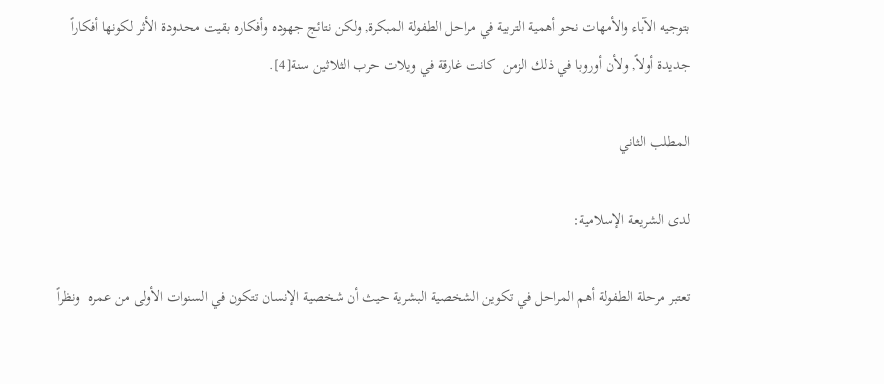بتوجيه الآباء والأمهات نحو أهمية التربية في مراحل الطفولة المبكرة, ولكن نتائج جهوده وأفكاره بقيت محدودة الأثر لكونها أفكاراً جديدة أولاً, ولأن أوروبا في ذلك الزمن  كانت غارقة في ويلات حرب الثلاثين سنة[4].

المطلب الثاني

لدى الشريعة الإسلامية:

تعتبر مرحلة الطفولة أهم المراحل في تكوين الشخصية البشرية حيث أن شخصية الإنسان تتكون في السنوات الأولى من عمره  ونظراً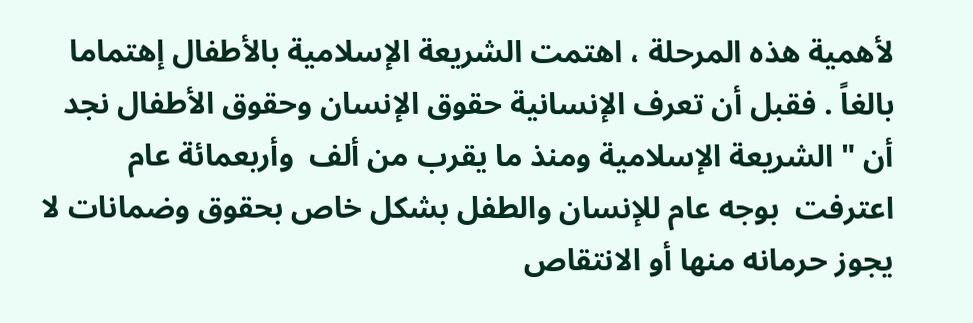لأهمية هذه المرحلة ، اهتمت الشريعة الإسلامية بالأطفال إهتماما بالغاً . فقبل أن تعرف الإنسانية حقوق الإنسان وحقوق الأطفال نجد أن " الشريعة الإسلامية ومنذ ما يقرب من ألف  وأربعمائة عام اعترفت  بوجه عام للإنسان والطفل بشكل خاص بحقوق وضمانات لا يجوز حرمانه منها أو الانتقاص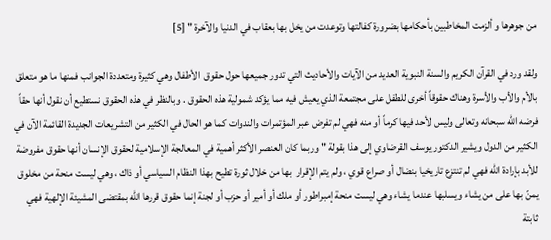من جوهرها و ألزمت المخاطبين بأحكامها بضرورة كفالتها وتوعدت من يخل بها بعقاب في الدنيا والآخرة " [5]

ولقد ورد في القرآن الكريم والسنة النبوية العديد من الآيات والأحاديث التي تدور جميعها حول حقوق  الأطفال وهي كثيرة ومتعددة الجوانب فمنها ما هو متعلق بالأم والأب والأسرة وهناك حقوقاً أخرى للطفل على مجتمعة الذي يعيش فيه مما يؤكد شمولية هذه الحقوق . وبالنظر في هذه الحقوق نستطيع أن نقول أنها حقاً فرضه الله سبحانه وتعالى وليس لأحد فيها كرماً أو منه فهي لم تفرض عبر المؤتمرات والندوات كما هو الحال في الكثير من التشريعات الجديدة القائمة الآن في الكثير من الدول ويشير الدكتور يوسف القرضاوي إلى هذا بقولة " وربما كان العنصر الأكثر أهمية في المعالجة الإسلامية لحقوق الإنسان أنها حقوق مفروضة للأبد بإرادة الله فهي لم تنتزع تاريخيا بنضال أو صراع قوي ، ولم يتم الإقرار  بها من خلال ثورة تطيح بهذا النظام السياسي أو ذاك ، وهي ليست منحة من مخلوق يمنّ بها على من يشاء ويسلبها عندما يشاء وهي ليست منحة إمبراطور أو ملك أو أمير أو حزب أو لجنة إنما حقوق قررها الله بمقتضى المشيئة الإلهية فهي ثابتة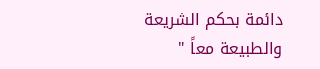دائمة بحكم الشريعة والطبيعة معاً "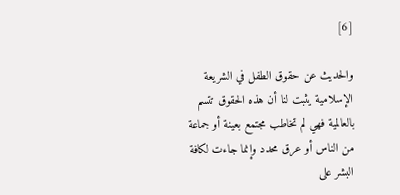[6]

والحديث عن حقوق الطفل في الشريعة الإسلامية يثبت لنا أن هذه الحقوق تتسم بالعالمية فهي لم تخاطب مجتمع بعينة أو جماعة من الناس أو عرق محدد وإنما جاءت لكافة البشر على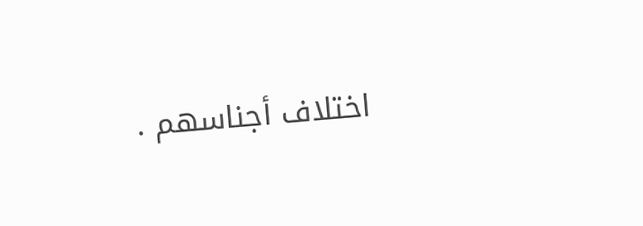اختلاف أجناسهم .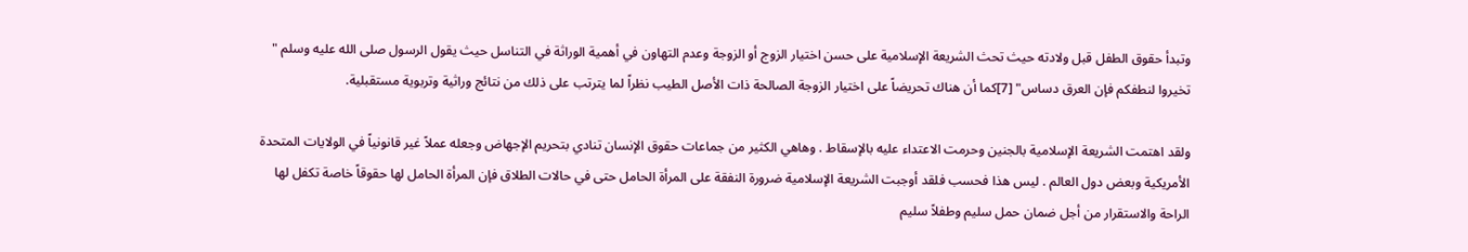وتبدأ حقوق الطفل قبل ولادته حيث تحث الشريعة الإسلامية على حسن اختيار الزوج أو الزوجة وعدم التهاون في أهمية الوراثة في التناسل حيث يقول الرسول صلى الله عليه وسلم "  تخيروا لنطفكم فإن العرق دساس" [7]كما أن هناك تحريضاً على اختيار الزوجة الصالحة ذات الأصل الطيب نظراً لما يترتب على ذلك من نتائج وراثية وتربوية مستقبلية.

ولقد اهتمت الشريعة الإسلامية بالجنين وحرمت الاعتداء عليه بالإسقاط . وهاهي الكثير من جماعات حقوق الإنسان تنادي بتحريم الإجهاض وجعله عملاً غير قانونياً في الولايات المتحدة الأمريكية وبعض دول العالم . ليس هذا فحسب فلقد أوجبت الشريعة الإسلامية ضرورة النفقة على المرأة الحامل حتى في حالات الطلاق فإن المرأة الحامل لها حقوقاً خاصة تكفل لها الراحة والاستقرار من أجل ضمان حمل سليم وطفلاً سليم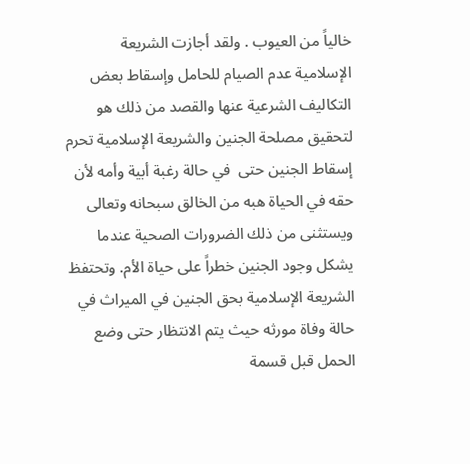خالياً من العيوب . ولقد أجازت الشريعة الإسلامية عدم الصيام للحامل وإسقاط بعض التكاليف الشرعية عنها والقصد من ذلك هو لتحقيق مصلحة الجنين والشريعة الإسلامية تحرم إسقاط الجنين حتى  في حالة رغبة أبية وأمه لأن حقه في الحياة هبه من الخالق سبحانه وتعالى ويستثنى من ذلك الضرورات الصحية عندما يشكل وجود الجنين خطراً على حياة الأم. وتحتفظ الشريعة الإسلامية بحق الجنين في الميراث في حالة وفاة مورثه حيث يتم الانتظار حتى وضع الحمل قبل قسمة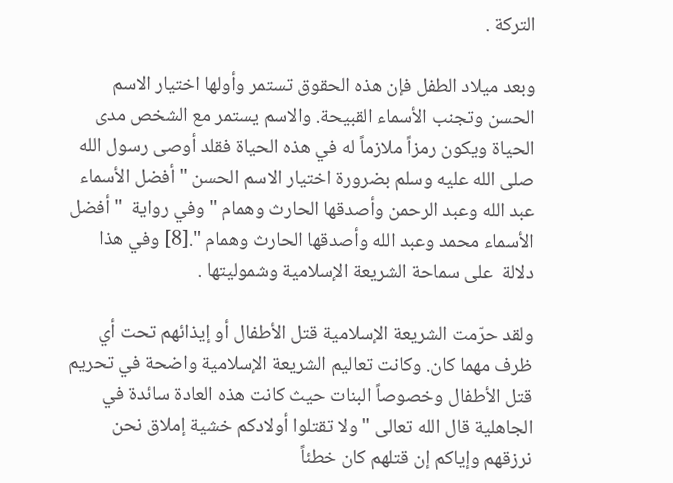التركة .

وبعد ميلاد الطفل فإن هذه الحقوق تستمر وأولها اختيار الاسم الحسن وتجنب الأسماء القبيحة. والاسم يستمر مع الشخص مدى الحياة ويكون رمزاً ملازماً له في هذه الحياة فقلد أوصى رسول الله صلى الله عليه وسلم بضرورة اختيار الاسم الحسن " أفضل الأسماء عبد الله وعبد الرحمن وأصدقها الحارث وهمام " وفي رواية  " أفضل الأسماء محمد وعبد الله وأصدقها الحارث وهمام ".[8] وفي هذا دلالة  على سماحة الشريعة الإسلامية وشموليتها .

ولقد حرّمت الشريعة الإسلامية قتل الأطفال أو إيذائهم تحت أي ظرف مهما كان. وكانت تعاليم الشريعة الإسلامية واضحة في تحريم قتل الأطفال وخصوصاً البنات حيث كانت هذه العادة سائدة في الجاهلية قال الله تعالى " ولا تقتلوا أولادكم خشية إملاق نحن نرزقهم وإياكم إن قتلهم كان خطئاً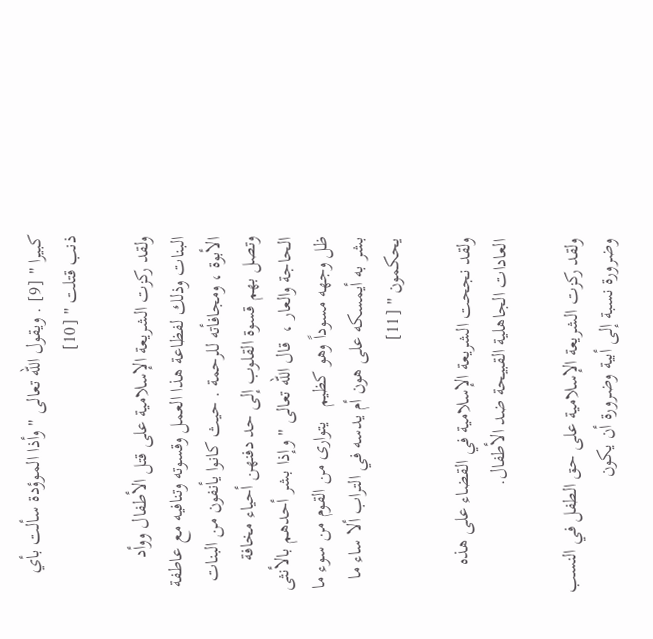كبيرا " [9] . ويقول الله تعالى " وأذا الموؤدة سألت بأي ذنب قتلت " [10]

ولقد ركزت الشريعة الإسلامية على قتل الأطفال ووأد البنات وذلك لفظاعة هذا العمل وقسوته وتنافيه مع عاطفة الأبوة ، ومجافأته للرحمة . حيث كانوا يأنفون من البنات وتصل بهم قسوة القلوب إلى حد دفنهن أحياء مخافة الحاجة والعار ،  قال الله تعالى " وإذا بشر أحدهم بالأنثى ظل وجهه مسوداً وهو كظيم   يتوارى من القوم من سوء ما بشر به أيمسكه على هون أم يدسه في التراب ألا ساء ما يحكمون " [11]

ولقد نجحت الشريعة الإسلامية في القضاء على هذه العادات الجاهلية القبيحة ضد الأطفال.

ولقد ركزت الشريعة الإسلامية على حق الطفل في النسب وضرورة نسبة إلى أبية وضرورة أن يكون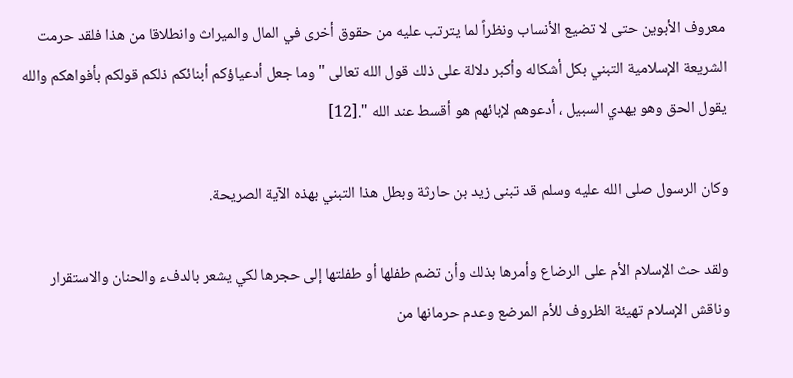معروف الأبوين حتى لا تضيع الأنساب ونظراً لما يترتب عليه من حقوق أخرى في المال والميراث وانطلاقا من هذا فلقد حرمت الشريعة الإسلامية التبني بكل أشكاله وأكبر دلالة على ذلك قول الله تعالى " وما جعل أدعياؤكم أبنائكم ذلكم قولكم بأفواهكم والله يقول الحق وهو يهدي السبيل ، أدعوهم لإبائهم هو أقسط عند الله ".[12]

وكان الرسول صلى الله عليه وسلم قد تبنى زيد بن حارثة وبطل هذا التبني بهذه الآية الصريحة.

ولقد حث الإسلام الأم على الرضاع وأمرها بذلك وأن تضم طفلها أو طفلتها إلى حجرها لكي يشعر بالدفء والحنان والاستقرار وناقش الإسلام تهيئة الظروف للأم المرضع وعدم حرمانها من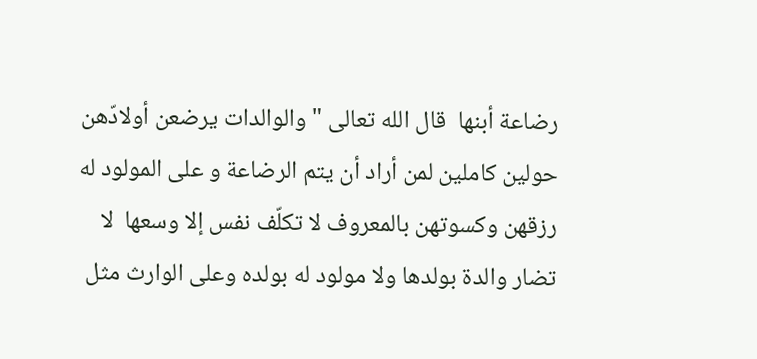رضاعة أبنها  قال الله تعالى " والوالدات يرضعن أولادّهن حولين كاملين لمن أراد أن يتم الرضاعة و على المولود له رزقهن وكسوتهن بالمعروف لا تكلّف نفس إلا وسعها  لا تضار والدة بولدها ولا مولود له بولده وعلى الوارث مثل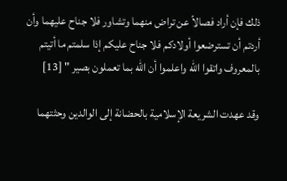ذلك فإن أراد فصالاً عن تراض منهما وتشاور فلا جناح عليهما وأن أردتم أن تسترضعوا أولادكم فلا جناح عليكم إذا سلمتم ما أتيتم بالمعروف واتقوا الله واعلموا أن الله بما تعملون بصير " [13]

وقد عهدت الشريعة الإسلامية بالحضانة إلى الوالدين وحثتهما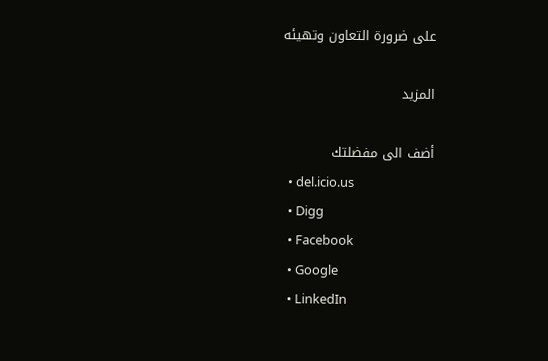على ضرورة التعاون وتهيئه

المزيد

أضف الى مفضلتك
  • del.icio.us
  • Digg
  • Facebook
  • Google
  • LinkedIn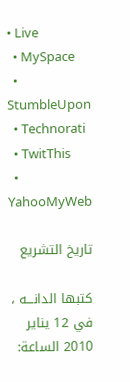• Live
  • MySpace
  • StumbleUpon
  • Technorati
  • TwitThis
  • YahooMyWeb

تاريخ التشريع

كتبها الدانـــه ، في 12 يناير 2010 الساعة: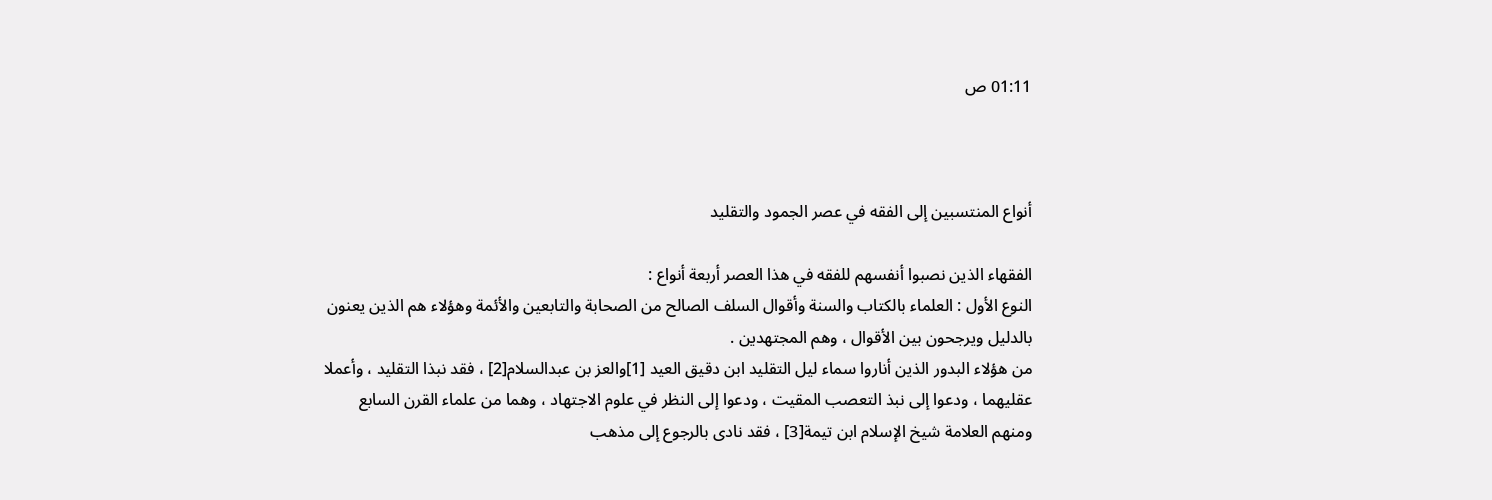01:11 ص



أنواع المنتسبين إلى الفقه في عصر الجمود والتقليد

الفقهاء الذين نصبوا أنفسهم للفقه في هذا العصر أربعة أنواع :
النوع الأول : العلماء بالكتاب والسنة وأقوال السلف الصالح من الصحابة والتابعين والأئمة وهؤلاء هم الذين يعنون بالدليل ويرجحون بين الأقوال ، وهم المجتهدين .
من هؤلاء البدور الذين أناروا سماء ليل التقليد ابن دقيق العيد [1]والعز بن عبدالسلام[2] ، فقد نبذا التقليد ، وأعملا عقليهما ، ودعوا إلى نبذ التعصب المقيت ، ودعوا إلى النظر في علوم الاجتهاد ، وهما من علماء القرن السابع
ومنهم العلامة شيخ الإسلام ابن تيمة[3] ، فقد نادى بالرجوع إلى مذهب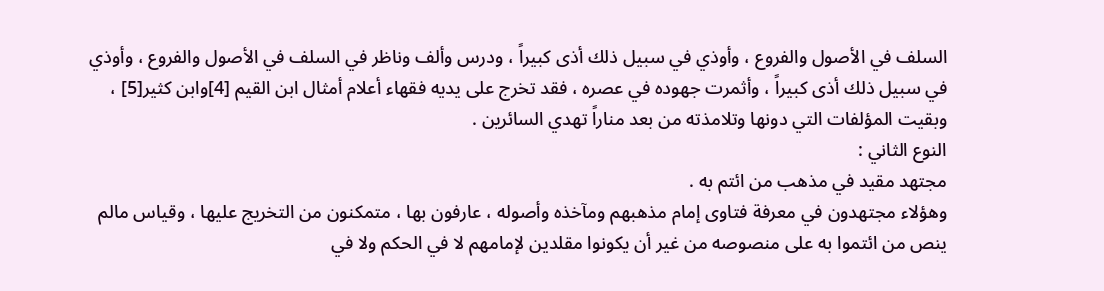السلف في الأصول والفروع ، وأوذي في سبيل ذلك أذى كبيراً ، ودرس وألف وناظر في السلف في الأصول والفروع ، وأوذي في سبيل ذلك أذى كبيراً ، وأثمرت جهوده في عصره ، فقد تخرج على يديه فقهاء أعلام أمثال ابن القيم [4]وابن كثير[5] ، وبقيت المؤلفات التي دونها وتلامذته من بعد مناراً تهدي السائرين .
النوع الثاني :
مجتهد مقيد في مذهب من ائتم به .
وهؤلاء مجتهدون في معرفة فتاوى إمام مذهبهم ومآخذه وأصوله ، عارفون بها ، متمكنون من التخريج عليها ، وقياس مالم ينص من ائتموا به على منصوصه من غير أن يكونوا مقلدين لإمامهم لا في الحكم ولا في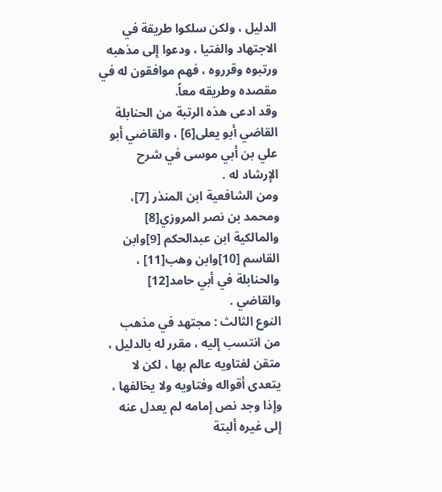الدليل ، ولكن سلكوا طريقة في الاجتهاد والفتيا ، ودعوا إلى مذهبه ورتبوه وقرروه ، فهم موافقون له في مقصده وطريقه معاً.
وقد ادعى هذه الرتبة من الحنابلة القاضي أبو يعلى[6] ، والقاضي أبو علي بن أبي موسى في شرح الإرشاد له .
ومن الشافعية ابن المنذر [7]، ومحمد بن نصر المروزي[8] والمالكية ابن عبدالحكم [9]وابن القاسم [10]وابن وهب[11] ، والحنابلة في أبي حامد[12] والقاضي .
النوع الثالث : مجتهد في مذهب من انتسب إليه ، مقرر له بالدليل ، متقن لفتاويه عالم بها ، لكن لا يتعدى أقواله وفتاويه ولا يخالفها ، وإذا وجد نص إمامه لم يعدل عنه إلى غيره ألبتة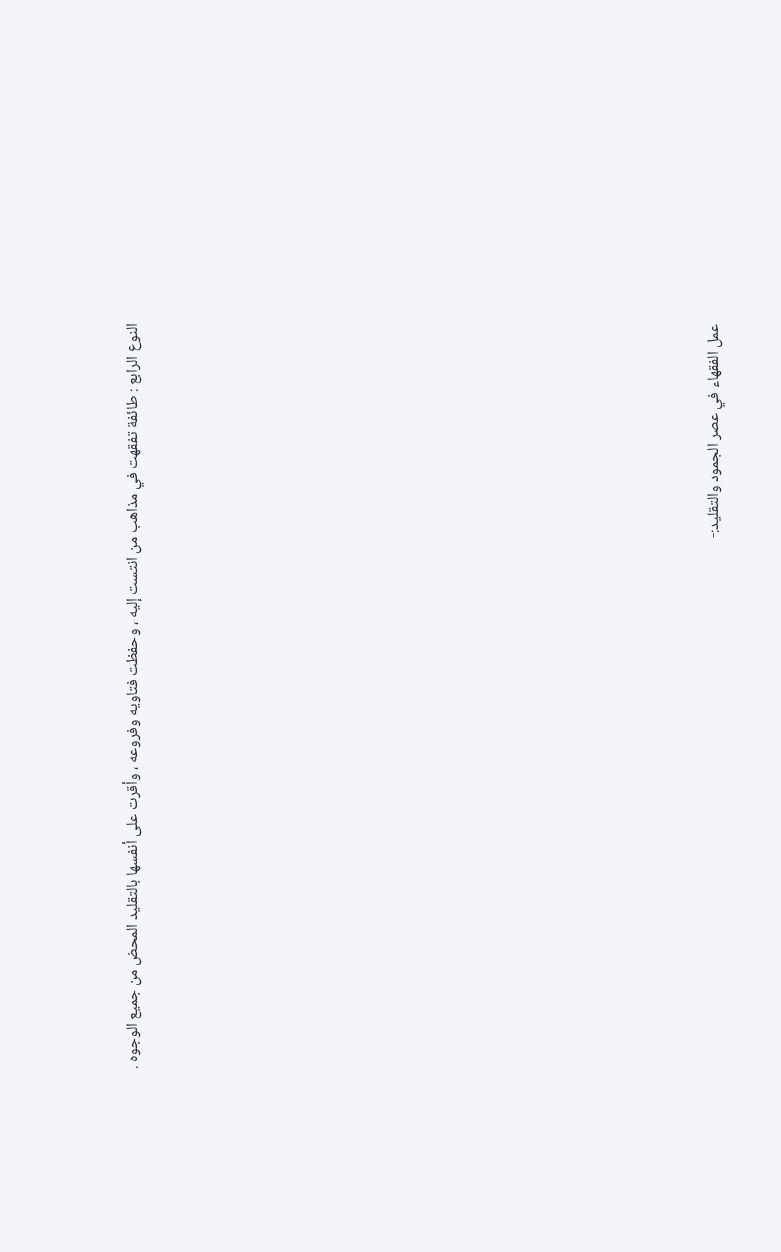النوع الرابع : طائفة تفقهت في مذاهب من انتست إليه ، وحفظت فتاويه وفروعه ، وأقرت على أنفسها بالتقليد المحض من جميع الوجوه .














عمل الفقهاء في عصر الجمود والتقليد:-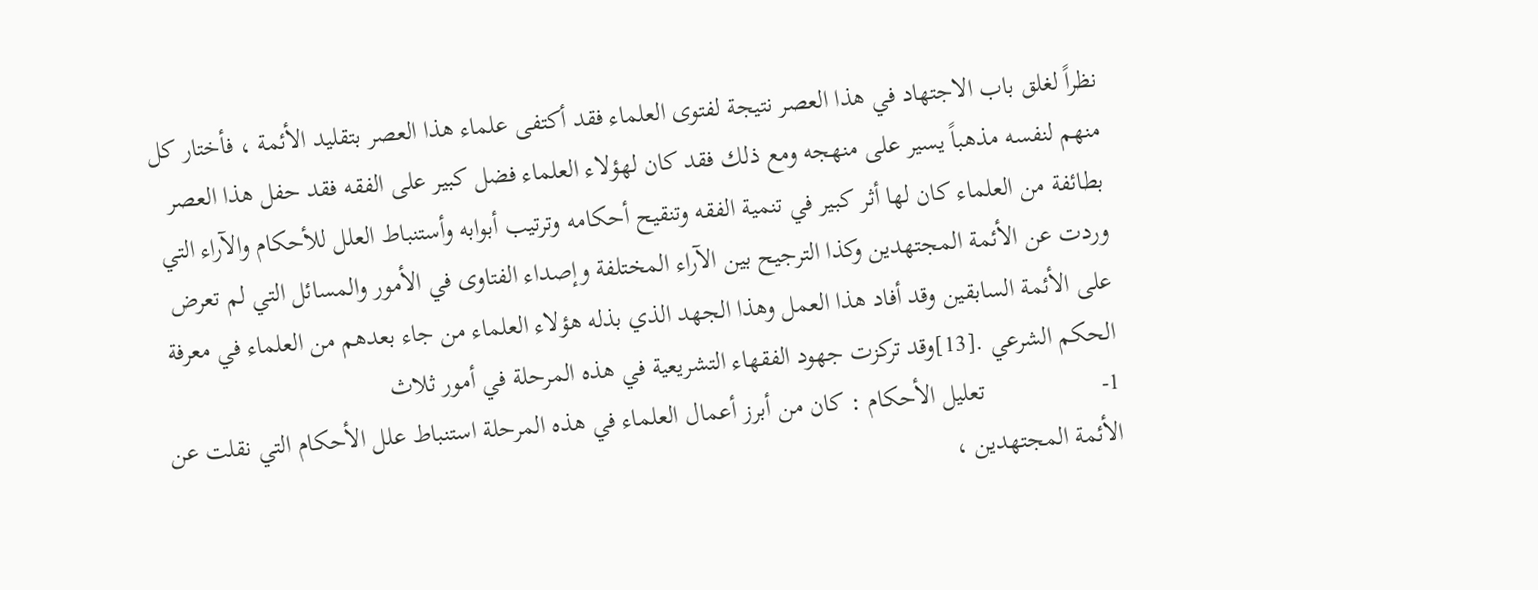نظراً لغلق باب الاجتهاد في هذا العصر نتيجة لفتوى العلماء فقد أكتفى علماء هذا العصر بتقليد الأئمة ، فأختار كل منهم لنفسه مذهباً يسير على منهجه ومع ذلك فقد كان لهؤلاء العلماء فضل كبير على الفقه فقد حفل هذا العصر بطائفة من العلماء كان لها أثر كبير في تنمية الفقه وتنقيح أحكامه وترتيب أبوابه وأستنباط العلل للأحكام والآراء التي وردت عن الأئمة المجتهدين وكذا الترجيح بين الآراء المختلفة وإصداء الفتاوى في الأمور والمسائل التي لم تعرض على الأئمة السابقين وقد أفاد هذا العمل وهذا الجهد الذي بذله هؤلاء العلماء من جاء بعدهم من العلماء في معرفة الحكم الشرعي .[13]وقد تركزت جهود الفقهاء التشريعية في هذه المرحلة في أمور ثلاث
1-                  تعليل الأحكام : كان من أبرز أعمال العلماء في هذه المرحلة استنباط علل الأحكام التي نقلت عن الأئمة المجتهدين ،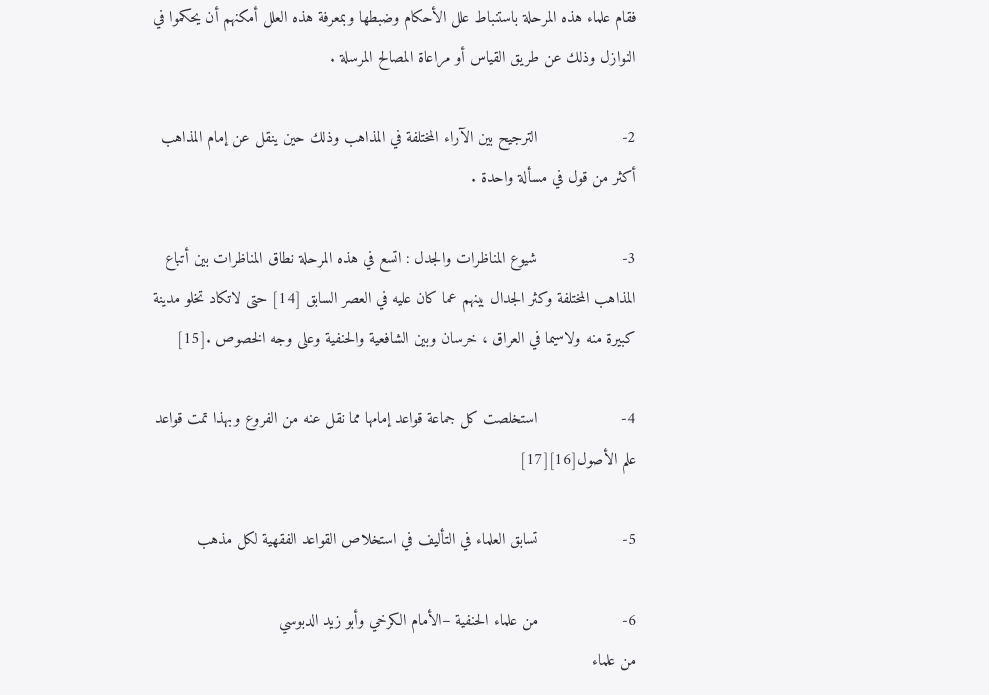فقام علماء هذه المرحلة باستنباط علل الأحكام وضبطها وبمعرفة هذه العلل أمكنهم أن يحكموا في النوازل وذلك عن طريق القياس أو مراعاة المصالح المرسلة .

2-                  الترجيح بين الآراء المختلفة في المذاهب وذلك حين ينقل عن إمام المذاهب أكثر من قول في مسألة واحدة .

3-                  شيوع المناظرات والجدل : اتسع في هذه المرحلة نطاق المناظرات بين أتباع المذاهب المختلفة وكثر الجدال بينهم عما كان عليه في العصر السابق [14] حتى لاتكاد تخلو مدينة كبيرة منه ولاسيما في العراق ، خرسان وبين الشافعية والحنفية وعلى وجه الخصوص .[15]

4-                  استخلصت كل جماعة قواعد إمامها مما نقل عنه من الفروع وبهذا تمت قواعد علم الأصول[16][17]

5-                  تسابق العلماء في التأليف في استخلاص القواعد الفقهية لكل مذهب

6-                  من علماء الحنفية –الأمام الكرخي وأبو زيد الدبوسي
من علماء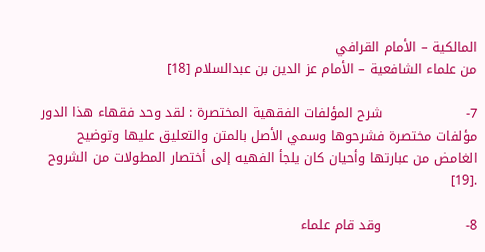المالكية – الأمام القرافي
من علماء الشافعية – الأمام عز الدين بن عبدالسلام [18]

7-                   شرح المؤلفات الفقهية المختصرة : لقد وحد فقهاء هذا الدور مؤلفات مختصرة فشرحوها وسمي الأصل بالمتن والتعليق عليها وتوضيح الغامض من عبارتها وأحيان كان يلجأ الفهيه إلى أختصار المطولات من الشروح .[19]

8-                   وقد قام علماء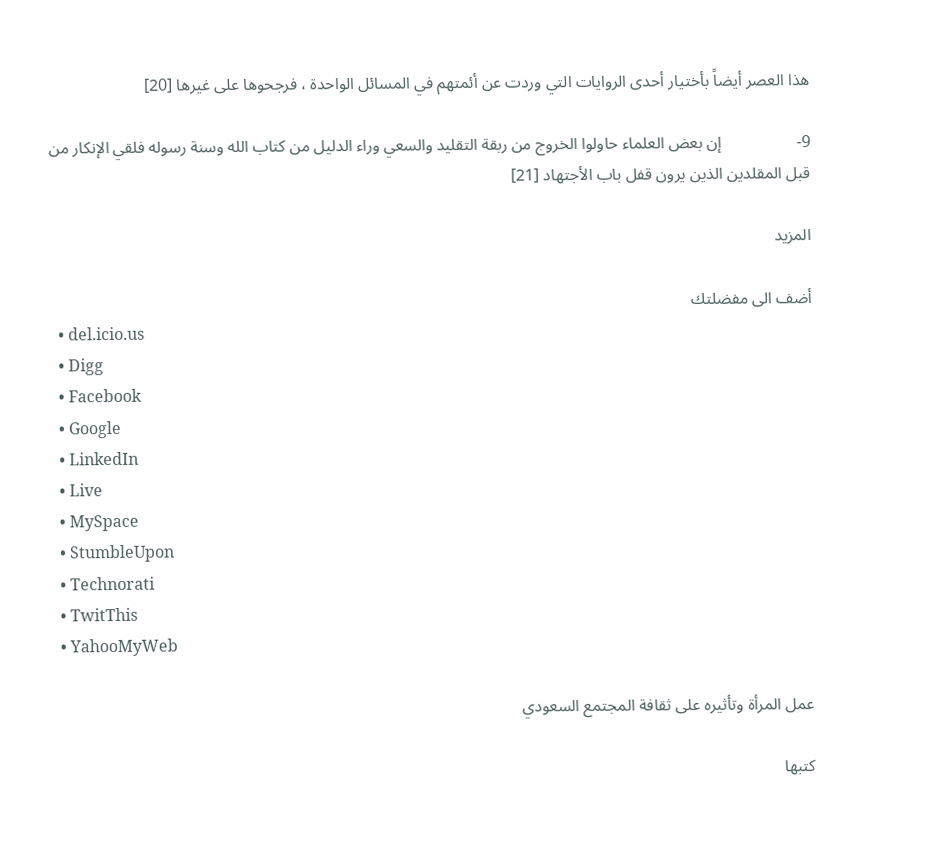هذا العصر أيضاً بأختيار أحدى الروايات التي وردت عن أئمتهم في المسائل الواحدة ، فرجحوها على غيرها [20]

9-                  إن بعض العلماء حاولوا الخروج من ربقة التقليد والسعي وراء الدليل من كتاب الله وسنة رسوله فلقي الإنكار من قبل المقلدين الذين يرون قفل باب الأجتهاد [21]

المزيد

أضف الى مفضلتك
  • del.icio.us
  • Digg
  • Facebook
  • Google
  • LinkedIn
  • Live
  • MySpace
  • StumbleUpon
  • Technorati
  • TwitThis
  • YahooMyWeb

عمل المرأة وتأثيره على ثقافة المجتمع السعودي

كتبها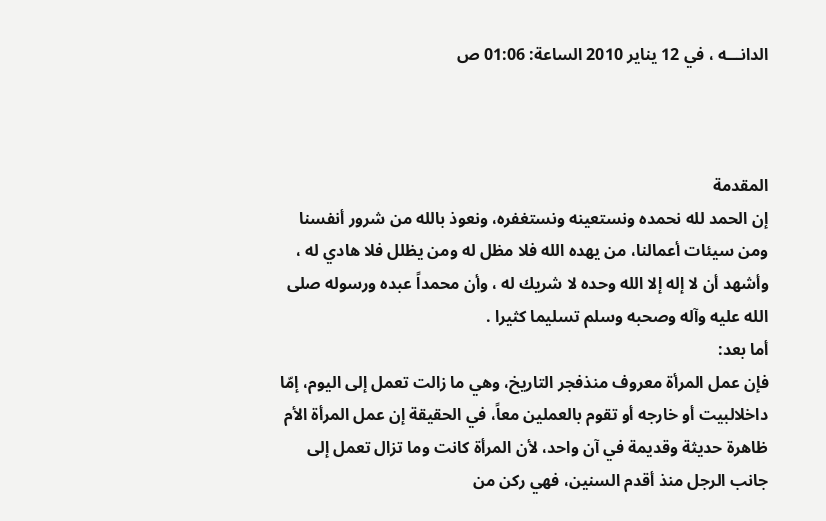الدانـــه ، في 12 يناير 2010 الساعة: 01:06 ص



المقدمة
إن الحمد لله نحمده ونستعينه ونستغفره، ونعوذ بالله من شرور أنفسنا ومن سيئات أعمالنا، من يهده الله فلا مظل له ومن يظلل فلا هادي له ، وأشهد أن لا إله إلا الله وحده لا شريك له ، وأن محمداً عبده ورسوله صلى الله عليه وآله وصحبه وسلم تسليما كثيرا .
أما بعد:
فإن عمل المرأة معروف منذفجر التاريخ، وهي ما زالت تعمل إلى اليوم، إمّا داخلالبيت أو خارجه أو تقوم بالعملين معاً، في الحقيقة إن عمل المرأة الأم ظاهرة حديثة وقديمة في آن واحد، لأن المرأة كانت وما تزال تعمل إلى جانب الرجل منذ أقدم السنين، فهي ركن من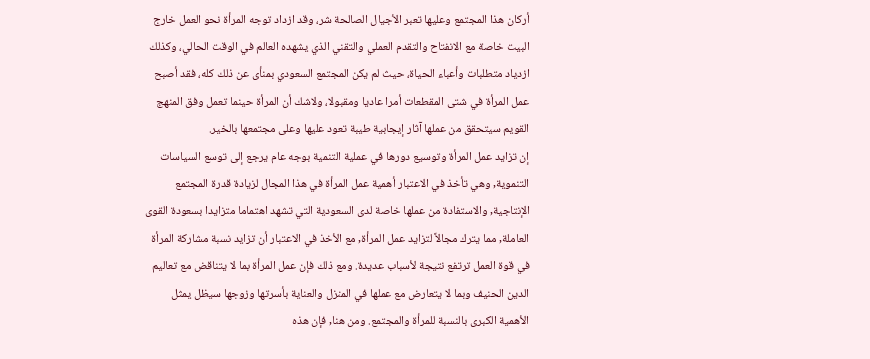أركان هذا المجتمع وعليها تعبر الأجيال الصالحة شر، وقد ازداد توجه المرأة نحو العمل خارج البيت خاصة مع الانفتاح والتقدم العملي والتقني الذي يشهده العالم في الوقت الحالي، وكذلك ازدياد متطلبات وأعباء الحياة، حيث لم يكن المجتمع السعودي بمنأى عن ذلك كله، فقد أصبح عمل المرأة في شتى المقطعات أمرا عاديا ومقبولا، ولاشك أن المرأة حينما تعمل وفق المنهج القويم سيتحقق من عملها آثار إيجابية طيبة تعود عليها وعلى مجتمعها بالخير.
إن تزايد عمل المرأة وتوسيع دورها في عملية التنمية بوجه عام يرجع إلى توسع السياسات التنموية, وهي تأخذ في الاعتبار أهمية عمل المرأة في هذا المجال لزيادة قدرة المجتمع الإنتاجية, والاستفادة من عملها خاصة لدى السعودية التي تشهد اهتماما متزايدا بسعودة القوى العاملة, مما يترك مجالاً لتزايد عمل المرأة, مع الأخذ في الاعتبار أن تزايد نسبة مشاركة المرأة في قوة العمل ترتفع نتيجة لأسباب عديدة. ومع ذلك فإن عمل المرأة بما لا يتناقض مع تعاليم الدين الحنيف وبما لا يتعارض مع عملها في المنزل والعناية بأسرتها وزوجها سيظل يمثل الأهمية الكبرى بالنسبة للمرأة والمجتمع. ومن هنا, فإن هذه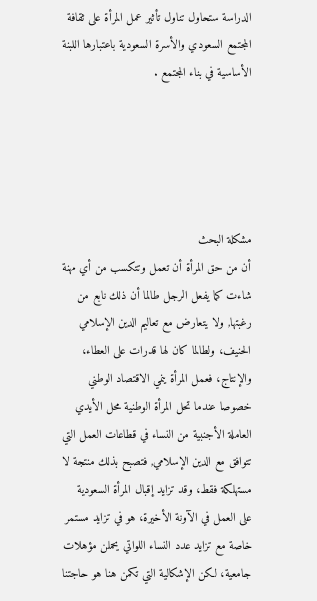الدراسة ستحاول تناول تأثير عمل المرأة على ثقافة المجتمع السعودي والأسرة السعودية باعتبارها اللبنة الأساسية في بناء المجتمع .





مشكلة البحث
أن من حق المرأة أن تعمل وتتكسب من أي مهنة شاءت كما يفعل الرجل طالما أن ذلك نابع من رغبتها, ولا يتعارض مع تعاليم الدين الإسلامي الحنيف، ولطالما كان لها قدرات على العطاء، والإنتاج، فعمل المرأة ينمي الاقتصاد الوطني خصوصا عندما تحل المرأة الوطنية محل الأيدي العاملة الأجنبية من النساء في قطاعات العمل التي تتوافق مع الدين الإسلامي, فتصبح بذلك منتجة لا مستهلكة فقط، وقد تزايد إقبال المرأة السعودية على العمل في الآونة الأخيرة، هو في تزايد مستمر خاصة مع تزايد عدد النساء اللواتي يحملن مؤهلات جامعية، لكن الإشكالية التي تكمن هنا هو حاجتنا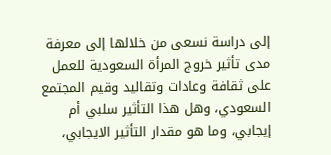إلى دراسة نسعى من خلالها إلى معرفة مدى تأثير خروج المرأة السعودية للعمل على ثقافة وعادات وتقاليد وقيم المجتمع السعودي، وهل هذا التأثير سلبي أم إيجابي، وما هو مقدار التأثير الايجابي،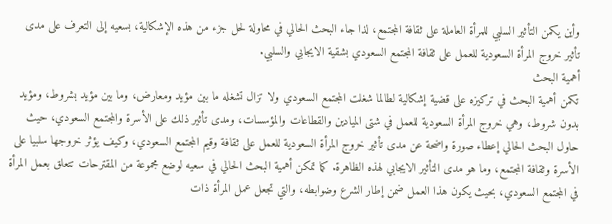وأين يكمن التأثير السلبي للمرأة العاملة على ثقافة المجتمع، لذا جاء البحث الحالي في محاولة لحل جزء من هذه الإشكالية، بسعيه إلى التعرف على مدى تأثير خروج المرأة السعودية للعمل على ثقافة المجتمع السعودي بشقية الايجابي والسلبي.
أهمية البحث
تكمن أهمية البحث في تركيزه على قضية إشكالية لطالما شغلت المجتمع السعودي ولا تزال تشغله ما بين مؤيد ومعارض، وما بين مؤيد بشروط، ومؤيد بدون شروط، وهي خروج المرأة السعودية للعمل في شتى الميادين والقطاعات والمؤسسات، ومدى تأثير ذلك على الأسرة والمجتمع السعودي، حيث حاول البحث الحالي إعطاء صورة واضحة عن مدى تأثير خروج المرأة السعودية للعمل على ثقافة وقيم المجتمع السعودي، وكيف يؤثر خروجها سلبيا على الأسرة وثقافة المجتمع، وما هو مدى التأثير الايجابي لهذه الظاهرة. كما تمكن أهمية البحث الحالي في سعيه لوضع مجموعة من المقترحات تتعلق بعمل المرأة في المجتمع السعودي، بحيث يكون هذا العمل ضمن إطار الشرع وضوابطه، والتي تجعل عمل المرأة ذات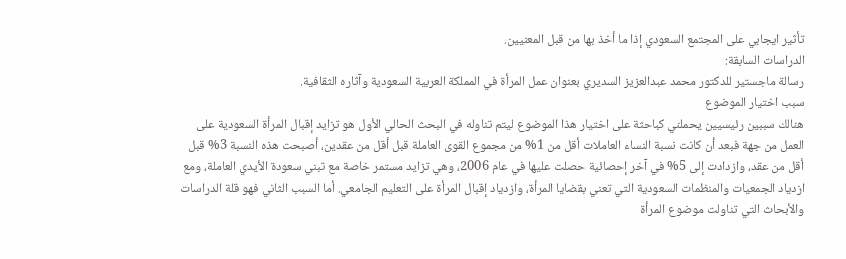تأثير ايجابي على المجتمع السعودي إذا ما أخذ بها من قبل المعنيين.
الدراسات السابقة:
رسالة ماجستير للدكتور محمد عبدالعزيز السديري بعنوان عمل المرأة في المملكة العربية السعودية وآثاره الثقافية.
سبب اختيار الموضوع
هنالك سببين رئيسيين يحملني كباحثة على اختيار هذا الموضوع ليتم تناوله في البحث الحالي الأول هو تزايد إقبال المرأة السعودية على العمل من جهة فبعد أن كانت نسبة النساء العاملات أقل من 1% من مجموع القوى العاملة قبل أقل من عقدين، أصبحت هذه النسبة 3% قبل أقل من عقد، وازدادت إلى 5% في آخر إحصائية حصلت عليها في عام 2006، وهي تزايد مستمر خاصة مع تبني سعودة الأيدي العاملة، ومع ازدياد الجمعيات والمنظمات السعودية التي تعني بقضايا المرأة، وازدياد إقبال المرأة على التعليم الجامعي. أما السبب الثاني فهو قلة الدراسات والأبحاث التي تناولت موضوع المرأة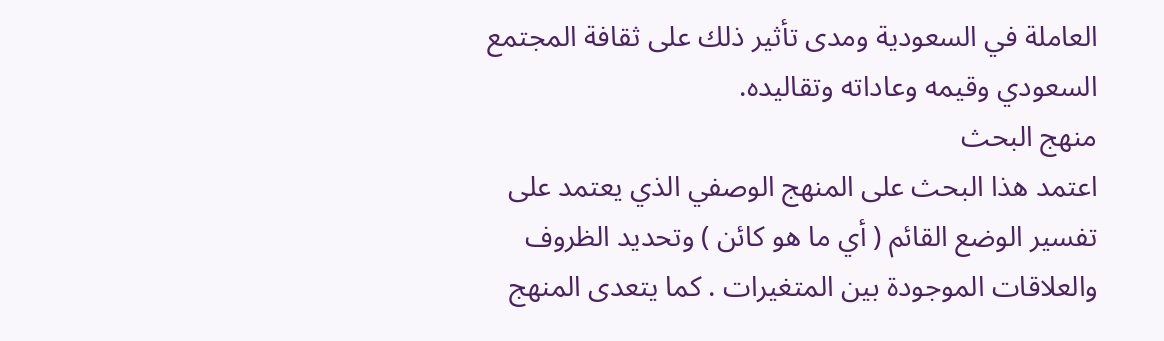العاملة في السعودية ومدى تأثير ذلك على ثقافة المجتمع السعودي وقيمه وعاداته وتقاليده.
منهج البحث
اعتمد هذا البحث على المنهج الوصفي الذي يعتمد على تفسير الوضع القائم ( أي ما هو كائن ) وتحديد الظروف والعلاقات الموجودة بين المتغيرات . كما يتعدى المنهج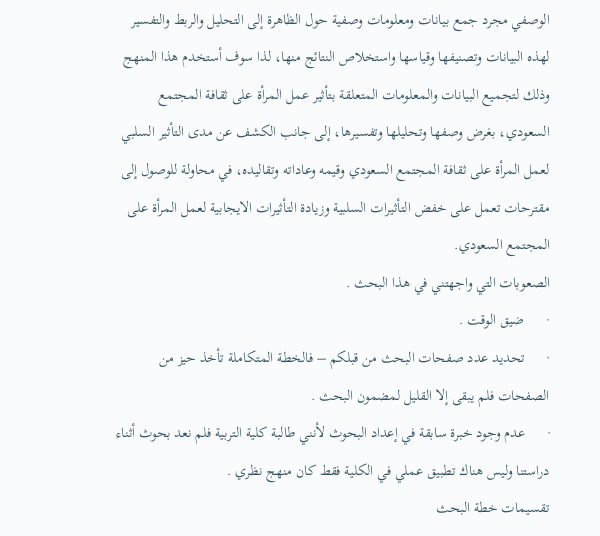الوصفي مجرد جمع بيانات ومعلومات وصفية حول الظاهرة إلى التحليل والربط والتفسير لهذه البيانات وتصنيفها وقياسها واستخلاص النتائج منها، لذا سوف أستخدم هذا المنهج وذلك لتجميع البيانات والمعلومات المتعلقة بتأثير عمل المرأة على ثقافة المجتمع السعودي، بغرض وصفها وتحليلها وتفسيرها، إلى جانب الكشف عن مدى التأثير السلبي لعمل المرأة على ثقافة المجتمع السعودي وقيمه وعاداته وتقاليده، في محاولة للوصول إلى مقترحات تعمل على خفض التأثيرات السلبية وزيادة التأثيرات الايجابية لعمل المرأة على المجتمع السعودي.
الصعوبات التي واجهتني في هذا البحث .
·      ضيق الوقت .
·      تحديد عدد صفحات البحث من قبلكم – فالخطة المتكاملة تأخذ حيز من الصفحات فلم يبقى إلا القليل لمضمون البحث .
·      عدم وجود خبرة سابقة في إعداد البحوث لأنني طالبة كلية التربية فلم نعد بحوث أثناء دراستنا وليس هناك تطبيق عملي في الكلية فقط كان منهج نظري .
تقسيمات خطة البحث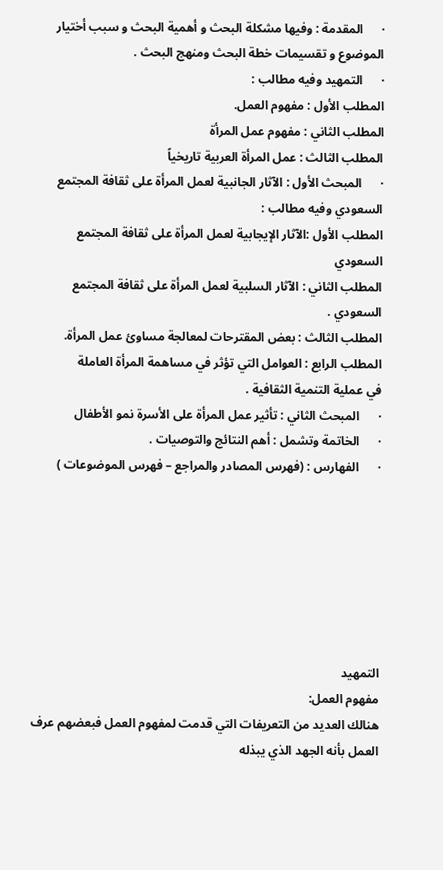·      المقدمة : وفيها مشكلة البحث و أهمية البحث و سبب أختيار الموضوع و تقسيمات خطة البحث ومنهج البحث .
·      التمهيد وفيه مطالب :
المطلب الأول : مفهوم العمل.
المطلب الثاني : مفهوم عمل المرأة
المطلب الثالث : عمل المرأة العربية تاريخياً
·      المبحث الأول : الآثار الجانبية لعمل المرأة على ثقافة المجتمع السعودي وفيه مطالب :
المطلب الأول :الآثار الإيجابية لعمل المرأة على ثقافة المجتمع السعودي
المطلب الثاني : الآثار السلبية لعمل المرأة على ثقافة المجتمع السعودي .
المطلب الثالث : بعض المقترحات لمعالجة مساوئ عمل المرأة.
المطلب الرابع : العوامل التي تؤثر في مساهمة المرأة العاملة
في عملية التنمية الثقافية .
·      المبحث الثاني : تأثير عمل المرأة على الأسرة نمو الأطفال
·      الخاتمة وتشمل : أهم النتائج والتوصيات .
·      الفهارس : (فهرس المصادر والمراجع – فهرس الموضوعات )







التمهيد
مفهوم العمل:
هنالك العديد من التعريفات التي قدمت لمفهوم العمل فبعضهم عرف العمل بأنه الجهد الذي يبذله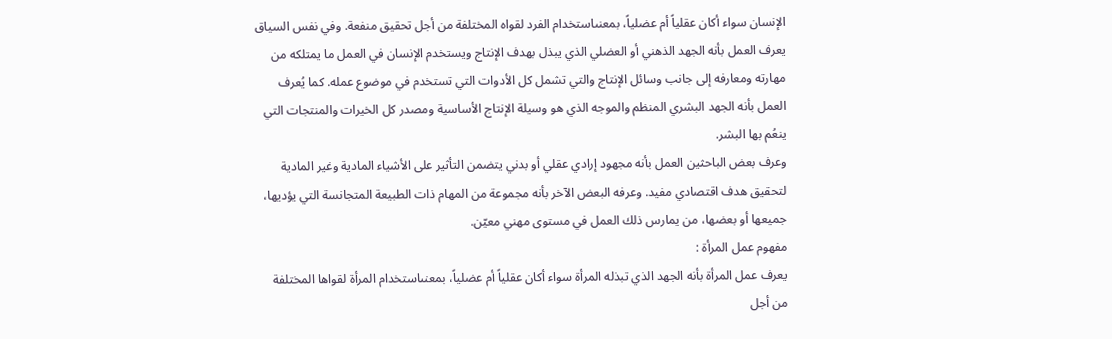الإنسان سواء أكان عقلياً أم عضلياً، بمعنىاستخدام الفرد لقواه المختلفة من أجل تحقيق منفعة. وفي نفس السياق يعرف العمل بأنه الجهد الذهني أو العضلي الذي يبذل بهدف الإنتاج ويستخدم الإنسان في العمل ما يمتلكه من مهارته ومعارفه إلى جانب وسائل الإنتاج والتي تشمل كل الأدوات التي تستخدم في موضوع عمله. كما يُعرف العمل بأنه الجهد البشري المنظم والموجه الذي هو وسيلة الإنتاج الأساسية ومصدر كل الخيرات والمنتجات التي ينعُم بها البشر.
وعرف بعض الباحثين العمل بأنه مجهود إرادي عقلي أو بدني يتضمن التأثير على الأشياء المادية وغير المادية لتحقيق هدف اقتصادي مفيد. وعرفه البعض الآخر بأنه مجموعة من المهام ذات الطبيعة المتجانسة التي يؤديها، جميعها أو بعضها، من يمارس ذلك العمل في مستوى مهني معيّن.
مفهوم عمل المرأة :
يعرف عمل المرأة بأنه الجهد الذي تبذله المرأة سواء أكان عقلياً أم عضلياً، بمعنىاستخدام المرأة لقواها المختلفة من أجل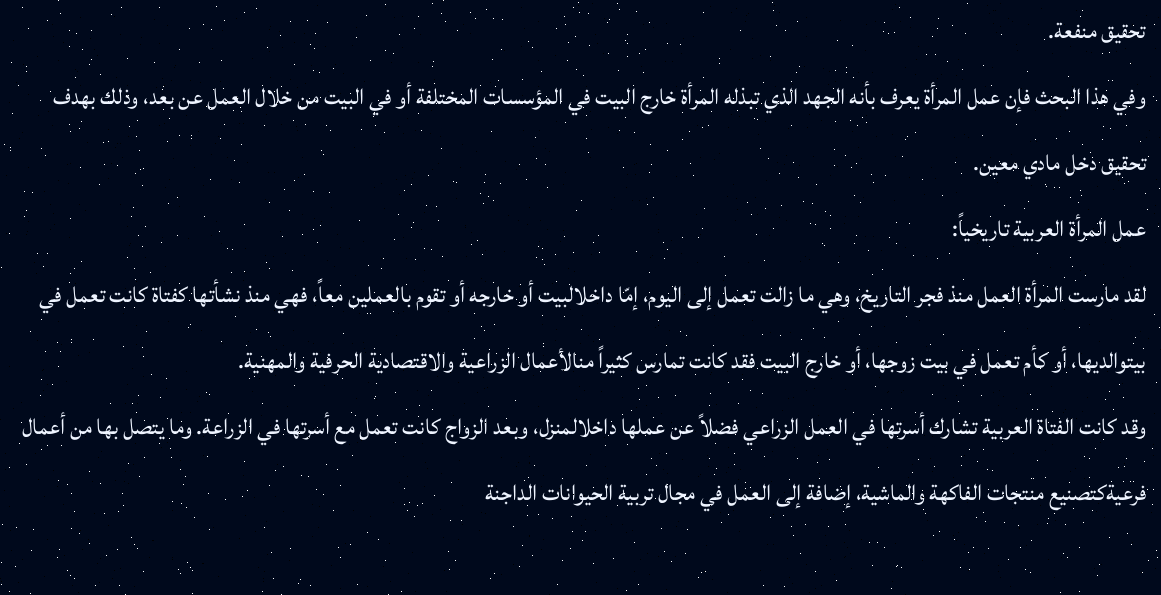تحقيق منفعة.
وفي هذا البحث فإن عمل المرأة يعرف بأنه الجهد الذي تبذله المرأة خارج البيت في المؤسسات المختلفة أو في البيت من خلال العمل عن بعد، وذلك بهدف تحقيق دخل مادي معين.
عمل المرأة العربية تاريخياً:
لقد مارست المرأة العمل منذ فجر التاريخ، وهي ما زالت تعمل إلى اليوم، إمّا داخلالبيت أو خارجه أو تقوم بالعملين معاً، فهي منذ نشأتها كفتاة كانت تعمل في بيتوالديها، أو كأم تعمل في بيت زوجها، أو خارج البيت فقد كانت تمارس كثيراً منالأعمال الزراعية والاقتصادية الحرفية والمهنية.
وقد كانت الفتاة العربية تشارك أسرتها في العمل الزراعي فضلاً عن عملها داخلالمنزل، وبعد الزواج كانت تعمل مع أسرتها في الزراعة. وما يتصل بها من أعمال فرعيةكتصنيع منتجات الفاكهة والماشية، إضافة إلى العمل في مجال تربية الحيوانات الداجنة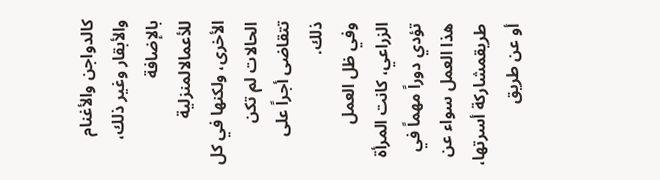كالدواجن والأغنام والأبقار وغير ذلك، بالإضافة للأعمالالمنزلية الأخرى، ولكنها في كل الحالات لم تكن تتقاضى أجراً على ذلك.
وفي ظل العمل الزراعي، كانت المرأة تؤدي دوراً مهماً في هذا العمل سواء عن طريقمشاركة أسرتها، أو عن طريق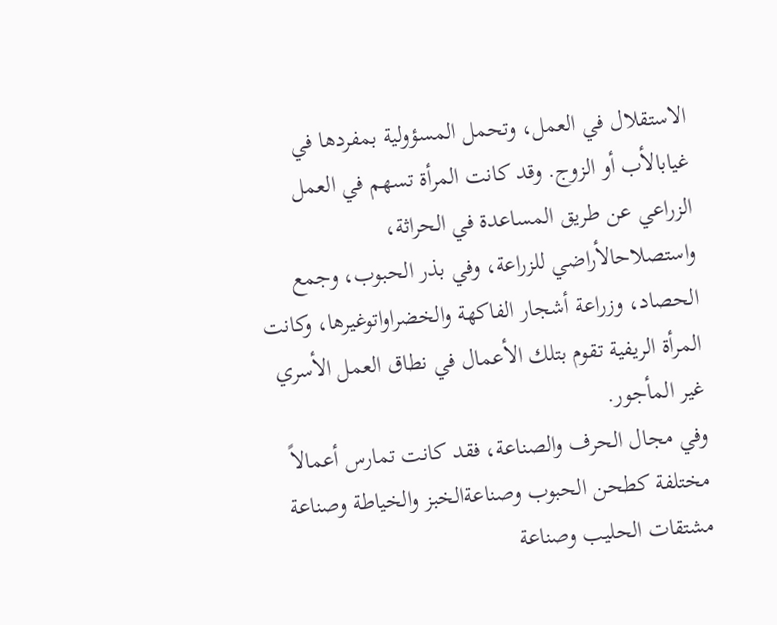الاستقلال في العمل، وتحمل المسؤولية بمفردها في غيابالأب أو الزوج. وقد كانت المرأة تسهم في العمل الزراعي عن طريق المساعدة في الحراثة، واستصلاحالأراضي للزراعة، وفي بذر الحبوب، وجمع الحصاد، وزراعة أشجار الفاكهة والخضراواتوغيرها، وكانت المرأة الريفية تقوم بتلك الأعمال في نطاق العمل الأسري غير المأجور.
وفي مجال الحرف والصناعة، فقد كانت تمارس أعمالاً مختلفة كطحن الحبوب وصناعةالخبز والخياطة وصناعة مشتقات الحليب وصناعة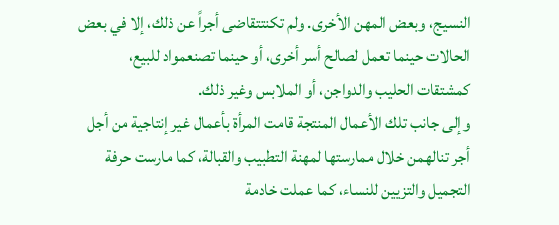النسيج، وبعض المهن الأخرى. ولم تكنتتقاضى أجراً عن ذلك، إلا في بعض الحالات حينما تعمل لصالح أسر أخرى، أو حينما تصنعمواد للبيع، كمشتقات الحليب والدواجن، أو الملابس وغير ذلك.
وإلى جانب تلك الأعمال المنتجة قامت المرأة بأعمال غير إنتاجية من أجل أجر تنالهمن خلال ممارستها لمهنة التطبيب والقبالة، كما مارست حرفة التجميل والتزيين للنساء، كما عملت خادمة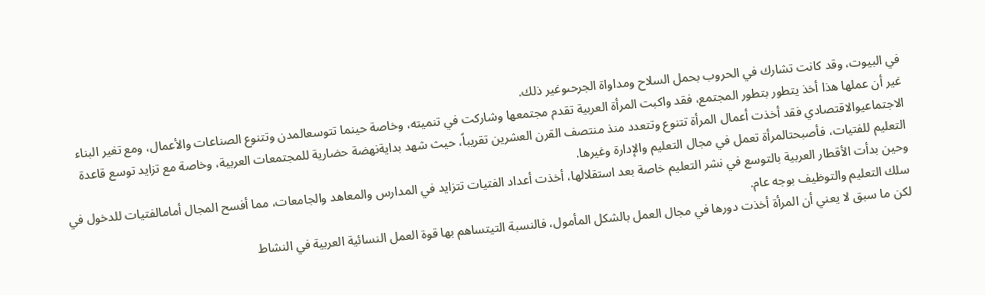في البيوت، وقد كانت تشارك في الحروب بحمل السلاح ومداواة الجرحىوغير ذلك.
غير أن عملها هذا أخذ يتطور بتطور المجتمع، فقد واكبت المرأة العربية تقدم مجتمعها وشاركت في تنميته، وخاصة حينما تتوسعالمدن وتتنوع الصناعات والأعمال، ومع تغير البناء الاجتماعيوالاقتصادي فقد أخذت أعمال المرأة تتنوع وتتعدد منذ منتصف القرن العشرين تقريباً، حيث شهد بدايةنهضة حضارية للمجتمعات العربية، وخاصة مع تزايد توسع قاعدة التعليم للفتيات، فأصبحتالمرأة تعمل في مجال التعليم والإدارة وغيرها.
وحين بدأت الأقطار العربية بالتوسع في نشر التعليم خاصة بعد استقلالها، أخذت أعداد الفتيات تتزايد في المدارس والمعاهد والجامعات، مما أفسح المجال أمامالفتيات للدخول في سلك التعليم والتوظيف بوجه عام.
لكن ما سبق لا يعني أن المرأة أخذت دورها في مجال العمل بالشكل المأمول، فالنسبة التيتساهم بها قوة العمل النسائية العربية في النشاط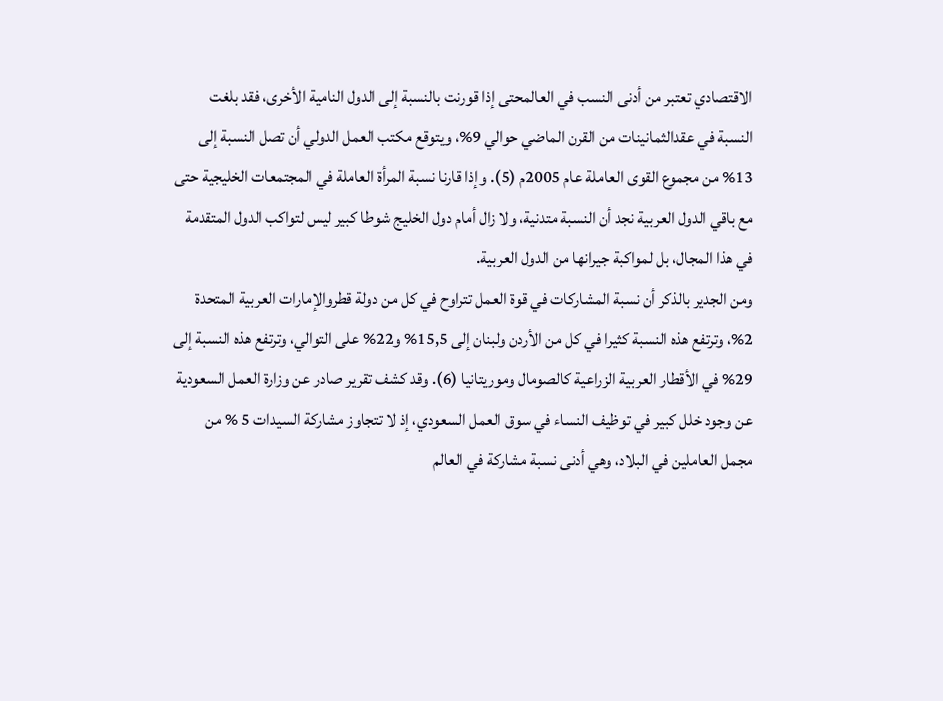الاقتصادي تعتبر من أدنى النسب في العالمحتى إذا قورنت بالنسبة إلى الدول النامية الأخرى، فقد بلغت النسبة في عقدالثمانينات من القرن الماضي حوالي 9%، ويتوقع مكتب العمل الدولي أن تصل النسبة إلى 13% من مجموع القوى العاملة عام 2005م (5). وإذا قارنا نسبة المرأة العاملة في المجتمعات الخليجية حتى مع باقي الدول العربية نجد أن النسبة متدنية، ولا زال أمام دول الخليج شوطا كبير ليس لتواكب الدول المتقدمة في هذا المجال، بل لمواكبة جيرانها من الدول العربية.
ومن الجدير بالذكر أن نسبة المشاركات في قوة العمل تتراوح في كل من دولة قطروالإمارات العربية المتحدة 2%، وترتفع هذه النسبة كثيرا في كل من الأردن ولبنان إلى 15,5% و22% على التوالي، وترتفع هذه النسبة إلى 29% في الأقطار العربية الزراعية كالصومال وموريتانيا (6). وقد كشف تقرير صادر عن وزارة العمل السعودية عن وجود خلل كبير في توظيف النساء في سوق العمل السعودي، إذ لا تتجاوز مشاركة السيدات 5 % من مجمل العاملين في البلاد، وهي أدنى نسبة مشاركة في العالم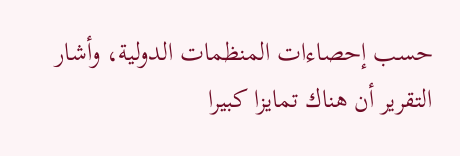حسب إحصاءات المنظمات الدولية، وأشار التقرير أن هناك تمايزا كبيرا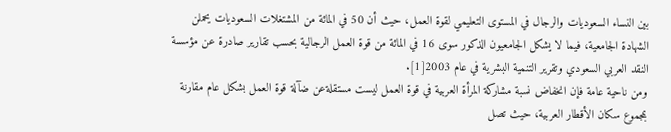بين النساء السعوديات والرجال في المستوى التعليمي لقوة العمل، حيث أن 50 في المائة من المشتغلات السعوديات يحملن الشهادة الجامعية، فيما لا يشكل الجامعيون الذكور سوى 16 في المائة من قوة العمل الرجالية بحسب تقارير صادرة عن مؤسسة النقد العربي السعودي وتقرير التنمية البشرية في عام 2003[1].
ومن ناحية عامة فإن انخفاض نسبة مشاركة المرأة العربية في قوة العمل ليست مستقلةعن ضآلة قوة العمل بشكل عام مقارنة بمجموع سكان الأقطار العربية، حيث تصل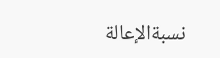نسبةالإعالة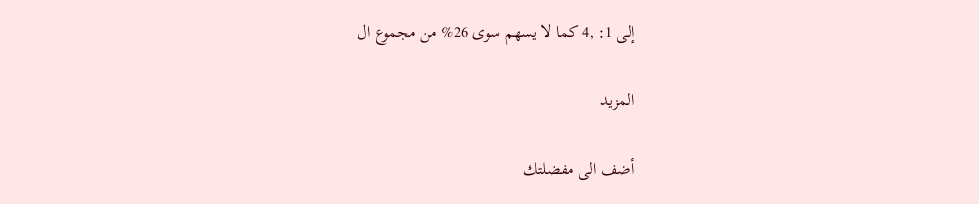إلى 1: ,4 كما لا يسهم سوى 26% من مجموع ال

المزيد

أضف الى مفضلتك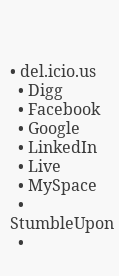• del.icio.us
  • Digg
  • Facebook
  • Google
  • LinkedIn
  • Live
  • MySpace
  • StumbleUpon
  •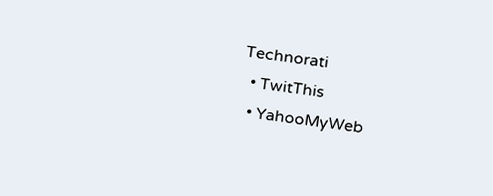Technorati
  • TwitThis
  • YahooMyWeb